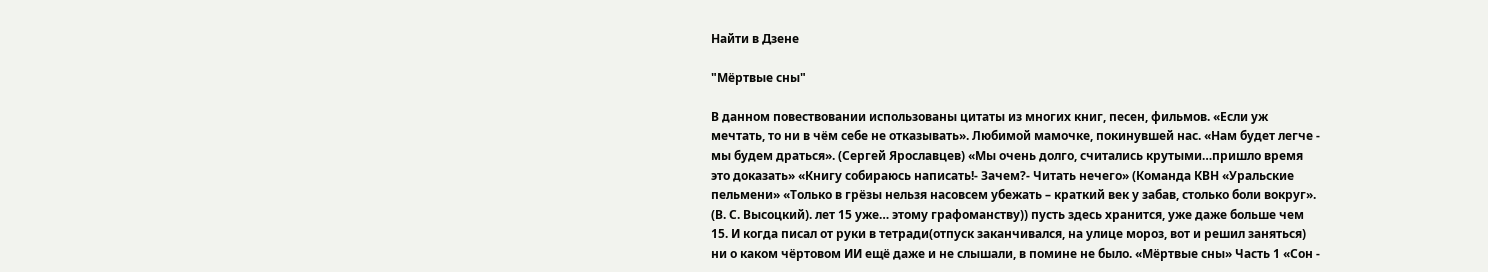Найти в Дзене

"Мёртвые сны"

В данном повествовании использованы цитаты из многих книг, песен, фильмов. «Если уж мечтать, то ни в чём себе не отказывать». Любимой мамочке, покинувшей нас. «Нам будет легче - мы будем драться». (Сергей Ярославцев) «Мы очень долго, считались крутыми…пришло время это доказать» «Книгу собираюсь написать!- Зачем?- Читать нечего» (Команда КВН «Уральские пельмени» «Только в грёзы нельзя насовсем убежать – краткий век у забав, столько боли вокруг». (В. С. Высоцкий). лет 15 уже… этому графоманству)) пусть здесь хранится, уже даже больше чем 15. И когда писал от руки в тетради(отпуск заканчивался, на улице мороз, вот и решил заняться) ни о каком чёртовом ИИ ещё даже и не слышали, в помине не было. «Мёртвые сны» Часть 1 «Сон -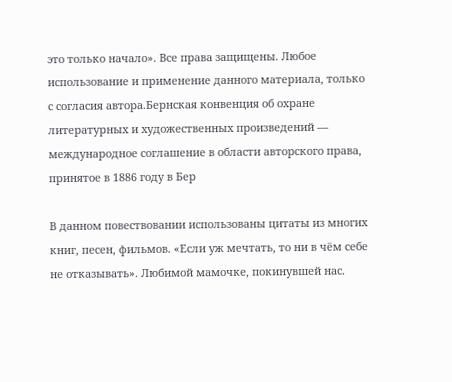это только начало». Все права защищены. Любое использование и применение данного материала, только с согласия автора.Бернская конвенция об охране литературных и художественных произведений — международное соглашение в области авторского права, принятое в 1886 году в Бер

В данном повествовании использованы цитаты из многих книг, песен, фильмов. «Если уж мечтать, то ни в чём себе не отказывать». Любимой мамочке, покинувшей нас.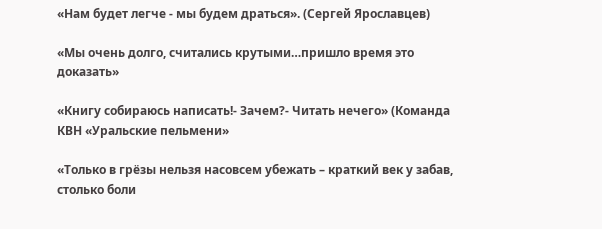«Нам будет легче - мы будем драться». (Сергей Ярославцев)

«Мы очень долго, считались крутыми…пришло время это доказать»

«Книгу собираюсь написать!- Зачем?- Читать нечего» (Команда КВН «Уральские пельмени»

«Только в грёзы нельзя насовсем убежать – краткий век у забав, столько боли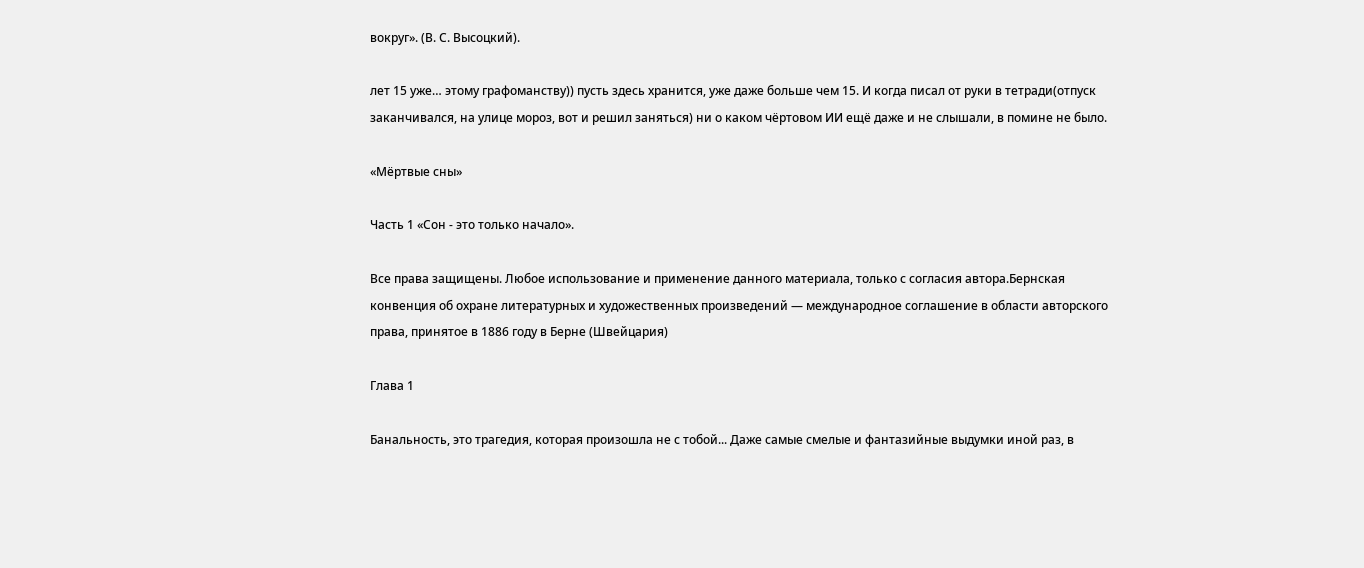вокруг». (В. С. Высоцкий).

лет 15 уже… этому графоманству)) пусть здесь хранится, уже даже больше чем 15. И когда писал от руки в тетради(отпуск заканчивался, на улице мороз, вот и решил заняться) ни о каком чёртовом ИИ ещё даже и не слышали, в помине не было.

«Мёртвые сны»

Часть 1 «Сон - это только начало».

Все права защищены. Любое использование и применение данного материала, только с согласия автора.Бернская конвенция об охране литературных и художественных произведений — международное соглашение в области авторского права, принятое в 1886 году в Берне (Швейцария)

Глава 1

Банальность, это трагедия, которая произошла не с тобой... Даже самые смелые и фантазийные выдумки иной раз, в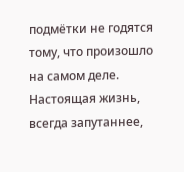подмётки не годятся тому, что произошло на самом деле. Настоящая жизнь, всегда запутаннее,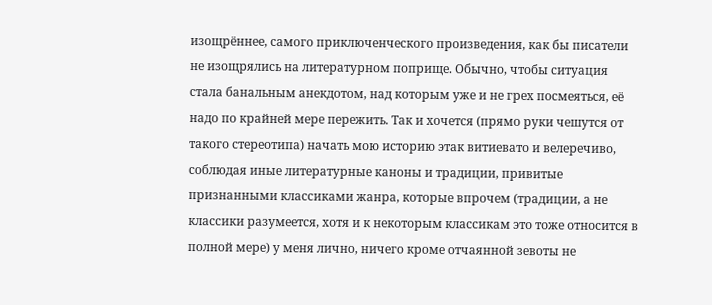изощрённее, самого приключенческого произведения, как бы писатели не изощрялись на литературном поприще. Обычно, чтобы ситуация стала банальным анекдотом, над которым уже и не грех посмеяться, её надо по крайней мере пережить. Так и хочется (прямо руки чешутся от такого стереотипа) начать мою историю этак витиевато и велеречиво, соблюдая иные литературные каноны и традиции, привитые признанными классиками жанра, которые впрочем (традиции, а не классики разумеется, хотя и к некоторым классикам это тоже относится в полной мере) у меня лично, ничего кроме отчаянной зевоты не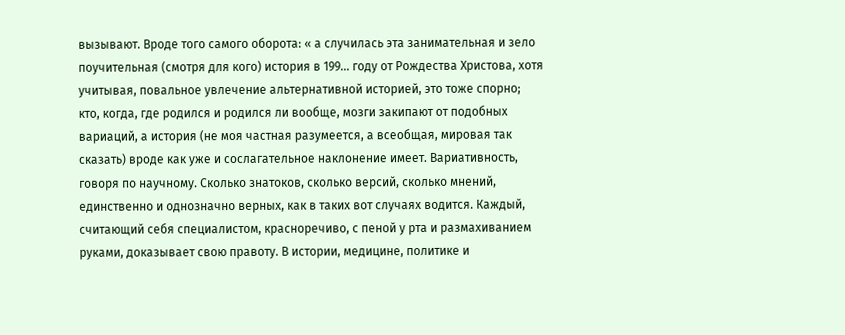вызывают. Вроде того самого оборота: « а случилась эта занимательная и зело поучительная (смотря для кого) история в 199... году от Рождества Христова, хотя учитывая, повальное увлечение альтернативной историей, это тоже спорно; кто, когда, где родился и родился ли вообще, мозги закипают от подобных вариаций, а история (не моя частная разумеется, а всеобщая, мировая так сказать) вроде как уже и сослагательное наклонение имеет. Вариативность, говоря по научному. Сколько знатоков, сколько версий, сколько мнений, единственно и однозначно верных, как в таких вот случаях водится. Каждый, считающий себя специалистом, красноречиво, с пеной у рта и размахиванием руками, доказывает свою правоту. В истории, медицине, политике и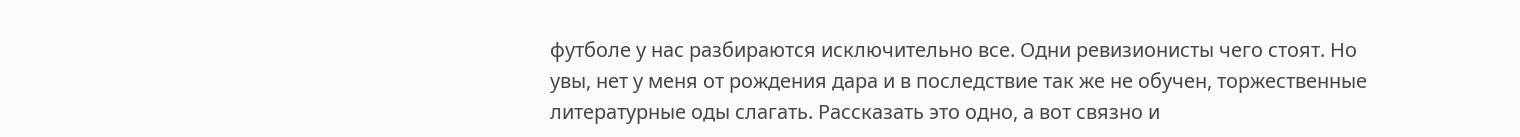футболе у нас разбираются исключительно все. Одни ревизионисты чего стоят. Но увы, нет у меня от рождения дара и в последствие так же не обучен, торжественные литературные оды слагать. Рассказать это одно, а вот связно и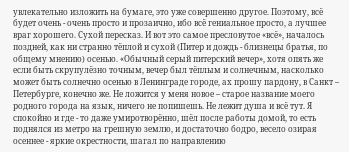увлекательно изложить на бумаге, это уже совершенно другое. Поэтому, всё будет очень - очень просто и прозаично, ибо всё гениальное просто, а лучшее враг хорошего. Сухой пересказ. И вот это самое пресловутое «всё», началось поздней, как ни странно тёплой и сухой (Питер и дождь - близнецы братья, по общему мнению) осенью. «Обычный серый питерский вечер», хотя опять же если быть скрупулёзно точным, вечер был тёплым и солнечным, насколько может быть солнечно осенью в Ленинграде городе, ах прошу пардону, в Санкт – Петербурге, конечно же. Не ложится у меня новое – старое название моего родного города на язык, ничего не попишешь. Не лежит душа и всё тут. Я спокойно и где - то даже умиротворённо, шёл после работы домой, то есть поднялся из метро на грешную землю, и достаточно бодро, весело озирая осеннее - яркие окрестности, шагал по направлению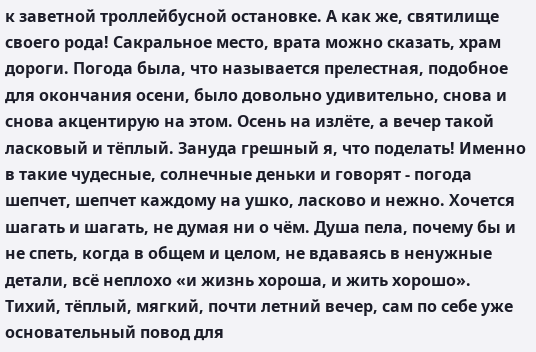к заветной троллейбусной остановке. А как же, святилище своего рода! Сакральное место, врата можно сказать, храм дороги. Погода была, что называется прелестная, подобное для окончания осени, было довольно удивительно, снова и снова акцентирую на этом. Осень на излёте, а вечер такой ласковый и тёплый. Зануда грешный я, что поделать! Именно в такие чудесные, солнечные деньки и говорят - погода шепчет, шепчет каждому на ушко, ласково и нежно. Хочется шагать и шагать, не думая ни о чём. Душа пела, почему бы и не спеть, когда в общем и целом, не вдаваясь в ненужные детали, всё неплохо «и жизнь хороша, и жить хорошо». Тихий, тёплый, мягкий, почти летний вечер, сам по себе уже основательный повод для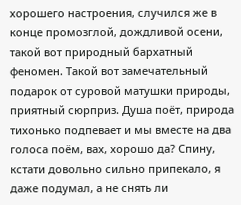хорошего настроения, случился же в конце промозглой, дождливой осени, такой вот природный бархатный феномен. Такой вот замечательный подарок от суровой матушки природы, приятный сюрприз. Душа поёт, природа тихонько подпевает и мы вместе на два голоса поём, вах, хорошо да? Спину, кстати довольно сильно припекало, я даже подумал, а не снять ли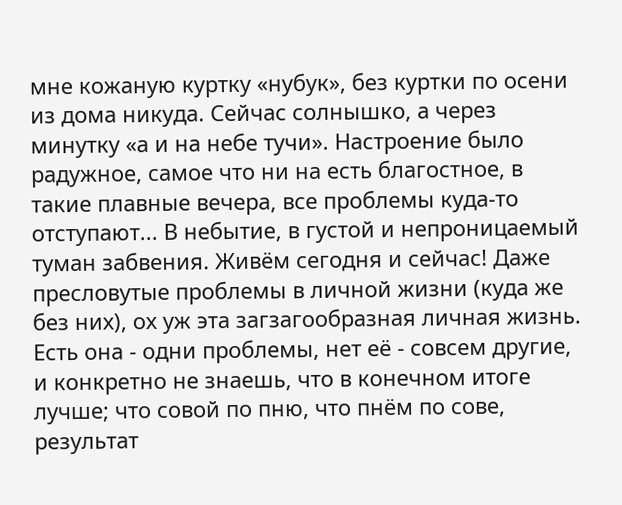мне кожаную куртку «нубук», без куртки по осени из дома никуда. Сейчас солнышко, а через минутку «а и на небе тучи». Настроение было радужное, самое что ни на есть благостное, в такие плавные вечера, все проблемы куда-то отступают... В небытие, в густой и непроницаемый туман забвения. Живём сегодня и сейчас! Даже пресловутые проблемы в личной жизни (куда же без них), ох уж эта загзагообразная личная жизнь. Есть она - одни проблемы, нет её - совсем другие, и конкретно не знаешь, что в конечном итоге лучше; что совой по пню, что пнём по сове, результат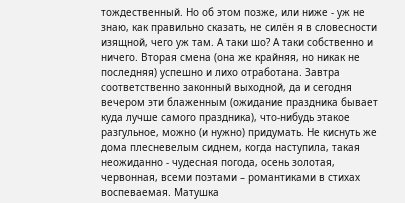тождественный. Но об этом позже, или ниже - уж не знаю, как правильно сказать, не силён я в словесности изящной, чего уж там. А таки шо? А таки собственно и ничего. Вторая смена (она же крайняя, но никак не последняя) успешно и лихо отработана. Завтра соответственно законный выходной, да и сегодня вечером эти блаженным (ожидание праздника бывает куда лучше самого праздника), что-нибудь этакое разгульное, можно (и нужно) придумать. Не киснуть же дома плесневелым сиднем, когда наступила, такая неожиданно - чудесная погода, осень золотая, червонная, всеми поэтами – романтиками в стихах воспеваемая. Матушка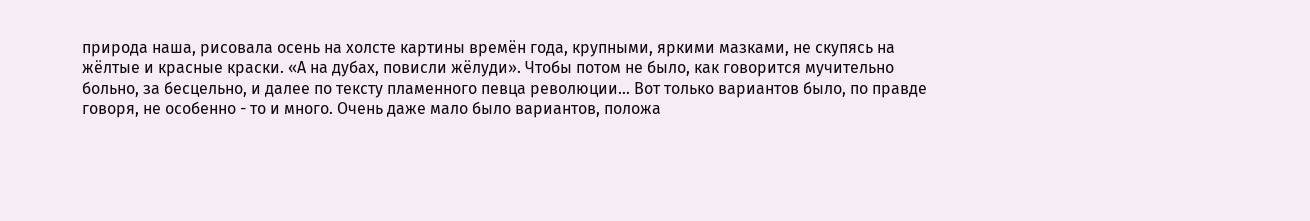природа наша, рисовала осень на холсте картины времён года, крупными, яркими мазками, не скупясь на жёлтые и красные краски. «А на дубах, повисли жёлуди». Чтобы потом не было, как говорится мучительно больно, за бесцельно, и далее по тексту пламенного певца революции... Вот только вариантов было, по правде говоря, не особенно - то и много. Очень даже мало было вариантов, положа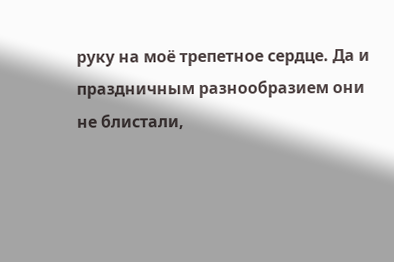руку на моё трепетное сердце. Да и праздничным разнообразием они не блистали,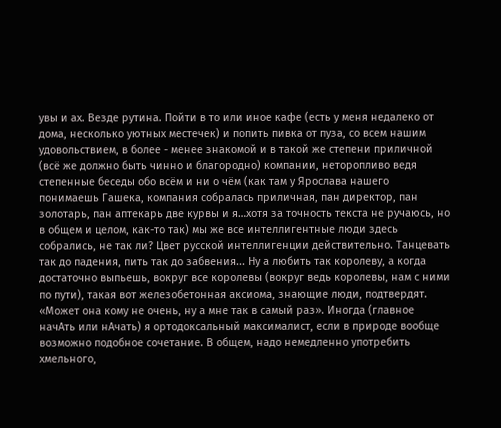увы и ах. Везде рутина. Пойти в то или иное кафе (есть у меня недалеко от дома, несколько уютных местечек) и попить пивка от пуза, со всем нашим удовольствием, в более - менее знакомой и в такой же степени приличной (всё же должно быть чинно и благородно) компании, неторопливо ведя степенные беседы обо всём и ни о чём (как там у Ярослава нашего понимаешь Гашека, компания собралась приличная, пан директор, пан золотарь, пан аптекарь две курвы и я…хотя за точность текста не ручаюсь, но в общем и целом, как-то так) мы же все интеллигентные люди здесь собрались, не так ли? Цвет русской интеллигенции действительно. Танцевать так до падения, пить так до забвения... Ну а любить так королеву, а когда достаточно выпьешь, вокруг все королевы (вокруг ведь королевы, нам с ними по пути), такая вот железобетонная аксиома, знающие люди, подтвердят. «Может она кому не очень, ну а мне так в самый раз». Иногда (главное начАть или нАчать) я ортодоксальный максималист, если в природе вообще возможно подобное сочетание. В общем, надо немедленно употребить хмельного,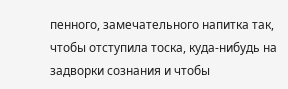пенного, замечательного напитка так, чтобы отступила тоска, куда-нибудь на задворки сознания и чтобы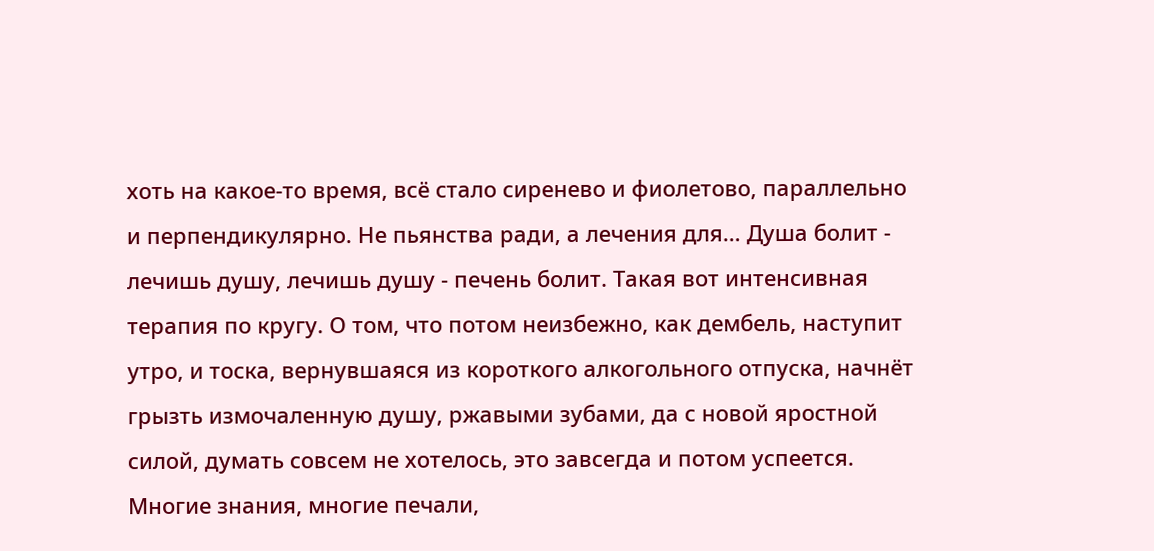хоть на какое-то время, всё стало сиренево и фиолетово, параллельно и перпендикулярно. Не пьянства ради, а лечения для… Душа болит - лечишь душу, лечишь душу - печень болит. Такая вот интенсивная терапия по кругу. О том, что потом неизбежно, как дембель, наступит утро, и тоска, вернувшаяся из короткого алкогольного отпуска, начнёт грызть измочаленную душу, ржавыми зубами, да с новой яростной силой, думать совсем не хотелось, это завсегда и потом успеется. Многие знания, многие печали,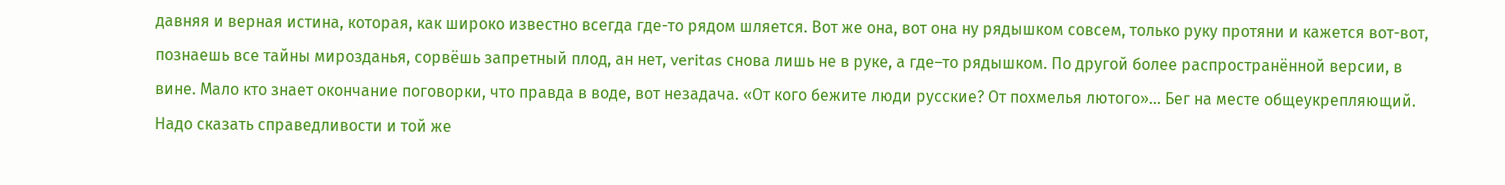давняя и верная истина, которая, как широко известно всегда где-то рядом шляется. Вот же она, вот она ну рядышком совсем, только руку протяни и кажется вот-вот, познаешь все тайны мирозданья, сорвёшь запретный плод, ан нет, veritas снова лишь не в руке, а где–то рядышком. По другой более распространённой версии, в вине. Мало кто знает окончание поговорки, что правда в воде, вот незадача. «От кого бежите люди русские? От похмелья лютого»... Бег на месте общеукрепляющий. Надо сказать справедливости и той же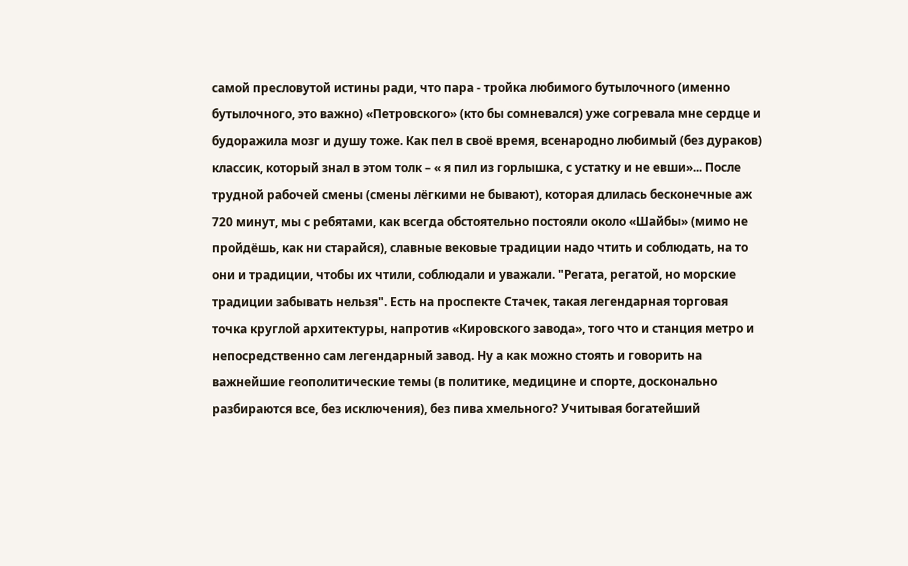самой пресловутой истины ради, что пара - тройка любимого бутылочного (именно бутылочного, это важно) «Петровского» (кто бы сомневался) уже согревала мне сердце и будоражила мозг и душу тоже. Как пел в своё время, всенародно любимый (без дураков) классик, который знал в этом толк – « я пил из горлышка, с устатку и не евши»... После трудной рабочей смены (смены лёгкими не бывают), которая длилась бесконечные аж 720 минут, мы с ребятами, как всегда обстоятельно постояли около «Шайбы» (мимо не пройдёшь, как ни старайся), славные вековые традиции надо чтить и соблюдать, на то они и традиции, чтобы их чтили, соблюдали и уважали. "Регата, регатой, но морские традиции забывать нельзя". Есть на проспекте Стачек, такая легендарная торговая точка круглой архитектуры, напротив «Кировского завода», того что и станция метро и непосредственно сам легендарный завод. Ну а как можно стоять и говорить на важнейшие геополитические темы (в политике, медицине и спорте, досконально разбираются все, без исключения), без пива хмельного? Учитывая богатейший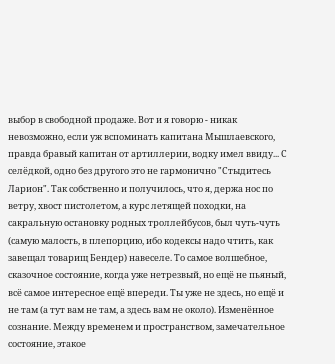выбор в свободной продаже. Вот и я говорю - никак невозможно, если уж вспоминать капитана Мышлаевского, правда бравый капитан от артиллерии, водку имел ввиду... С селёдкой, одно без другого это не гармонично "Стыдитесь Ларион". Так собственно и получилось, что я, держа нос по ветру, хвост пистолетом, а курс летящей походки, на сакральную остановку родных троллейбусов, был чуть-чуть (самую малость, в плепорцию, ибо кодексы надо чтить, как завещал товарищ Бендер) навеселе. То самое волшебное, сказочное состояние, когда уже нетрезвый, но ещё не пьяный, всё самое интересное ещё впереди. Ты уже не здесь, но ещё и не там (а тут вам не там, а здесь вам не около). Изменённое сознание. Между временем и пространством, замечательное состояние, этакое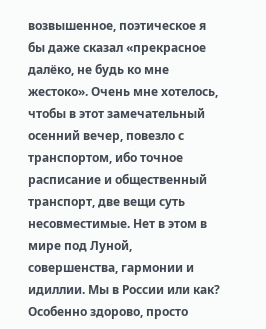возвышенное, поэтическое я бы даже сказал «прекрасное далёко, не будь ко мне жестоко». Очень мне хотелось, чтобы в этот замечательный осенний вечер, повезло с транспортом, ибо точное расписание и общественный транспорт, две вещи суть несовместимые. Нет в этом в мире под Луной, совершенства, гармонии и идиллии. Мы в России или как? Особенно здорово, просто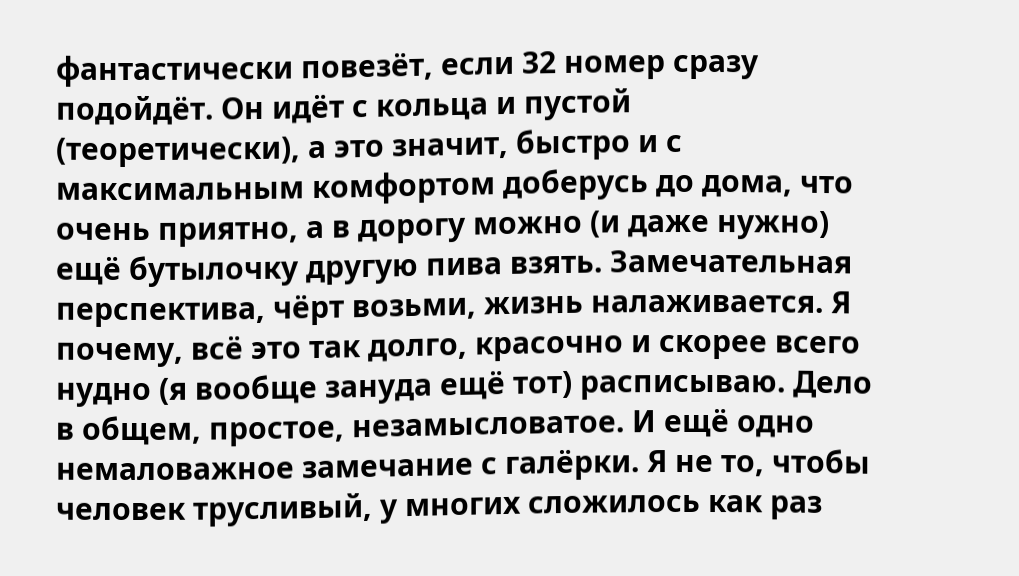фантастически повезёт, если 32 номер сразу подойдёт. Он идёт с кольца и пустой (теоретически), а это значит, быстро и с максимальным комфортом доберусь до дома, что очень приятно, а в дорогу можно (и даже нужно) ещё бутылочку другую пива взять. Замечательная перспектива, чёрт возьми, жизнь налаживается. Я почему, всё это так долго, красочно и скорее всего нудно (я вообще зануда ещё тот) расписываю. Дело в общем, простое, незамысловатое. И ещё одно немаловажное замечание с галёрки. Я не то, чтобы человек трусливый, у многих сложилось как раз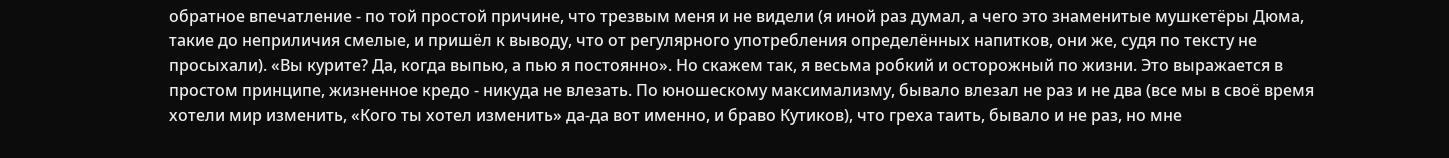обратное впечатление - по той простой причине, что трезвым меня и не видели (я иной раз думал, а чего это знаменитые мушкетёры Дюма, такие до неприличия смелые, и пришёл к выводу, что от регулярного употребления определённых напитков, они же, судя по тексту не просыхали). «Вы курите? Да, когда выпью, а пью я постоянно». Но скажем так, я весьма робкий и осторожный по жизни. Это выражается в простом принципе, жизненное кредо - никуда не влезать. По юношескому максимализму, бывало влезал не раз и не два (все мы в своё время хотели мир изменить, «Кого ты хотел изменить» да-да вот именно, и браво Кутиков), что греха таить, бывало и не раз, но мне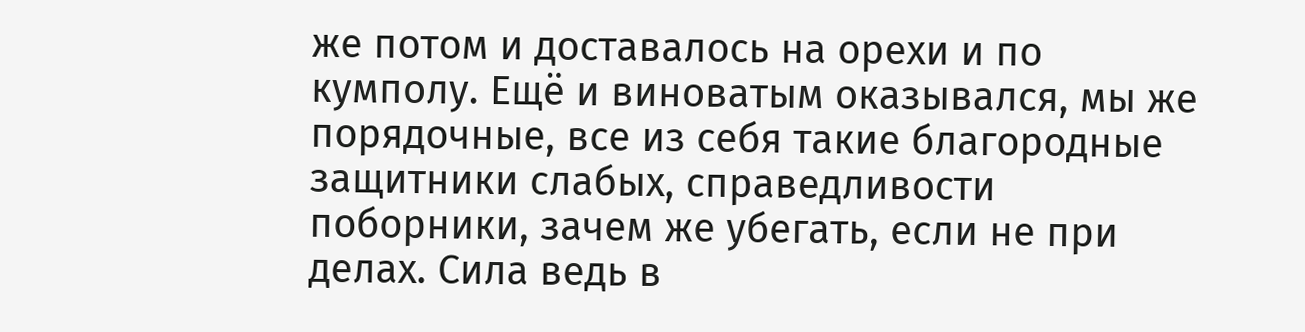же потом и доставалось на орехи и по кумполу. Ещё и виноватым оказывался, мы же порядочные, все из себя такие благородные защитники слабых, справедливости поборники, зачем же убегать, если не при делах. Сила ведь в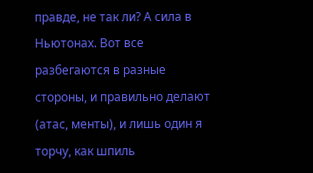правде, не так ли? А сила в Ньютонах. Вот все разбегаются в разные стороны, и правильно делают (атас, менты), и лишь один я торчу, как шпиль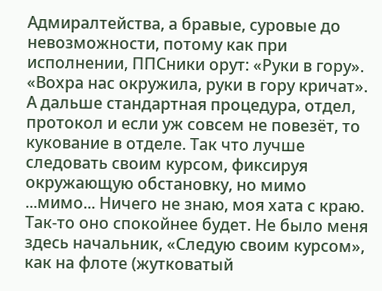Адмиралтейства, а бравые, суровые до невозможности, потому как при исполнении, ППСники орут: «Руки в гору». «Вохра нас окружила, руки в гору кричат». А дальше стандартная процедура, отдел, протокол и если уж совсем не повезёт, то кукование в отделе. Так что лучше следовать своим курсом, фиксируя окружающую обстановку, но мимо ...мимо... Ничего не знаю, моя хата с краю. Так-то оно спокойнее будет. Не было меня здесь начальник, «Следую своим курсом», как на флоте (жутковатый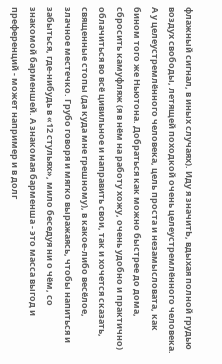флажный сигнал, в иных случаях). Иду я значитЬ, вдыхая полной грудью воздух свободы, летящей походкой очень целеустремлённого человека. А у целеустремлённого человека, цель проста и незамысловата, как бином того же Ньютона. Добраться как можно быстрее до дома, сбросить камуфляж (я в нём на работу хожу, очень удобно и практично) облачиться во всё цивильное и направить свои, так и хочется сказать, священные стопы (да куда мне грешному), в какое-либо весёлое, злачное местечко. Грубо говоря и мягко выражаясь, чтобы напиться и забыться, где-нибудь в «12 стульях», мило беседуя ни о чём, со знакомой барменшей. А знакомая барменша - это масса выгод и преференций - может например и в долг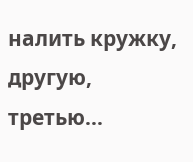налить кружку, другую, третью...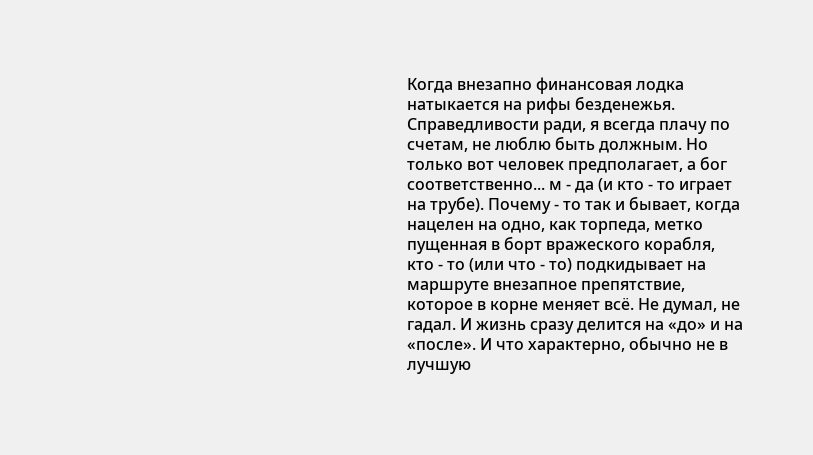Когда внезапно финансовая лодка натыкается на рифы безденежья. Справедливости ради, я всегда плачу по счетам, не люблю быть должным. Но только вот человек предполагает, а бог соответственно... м - да (и кто - то играет на трубе). Почему - то так и бывает, когда нацелен на одно, как торпеда, метко пущенная в борт вражеского корабля, кто - то (или что - то) подкидывает на маршруте внезапное препятствие, которое в корне меняет всё. Не думал, не гадал. И жизнь сразу делится на «до» и на «после». И что характерно, обычно не в лучшую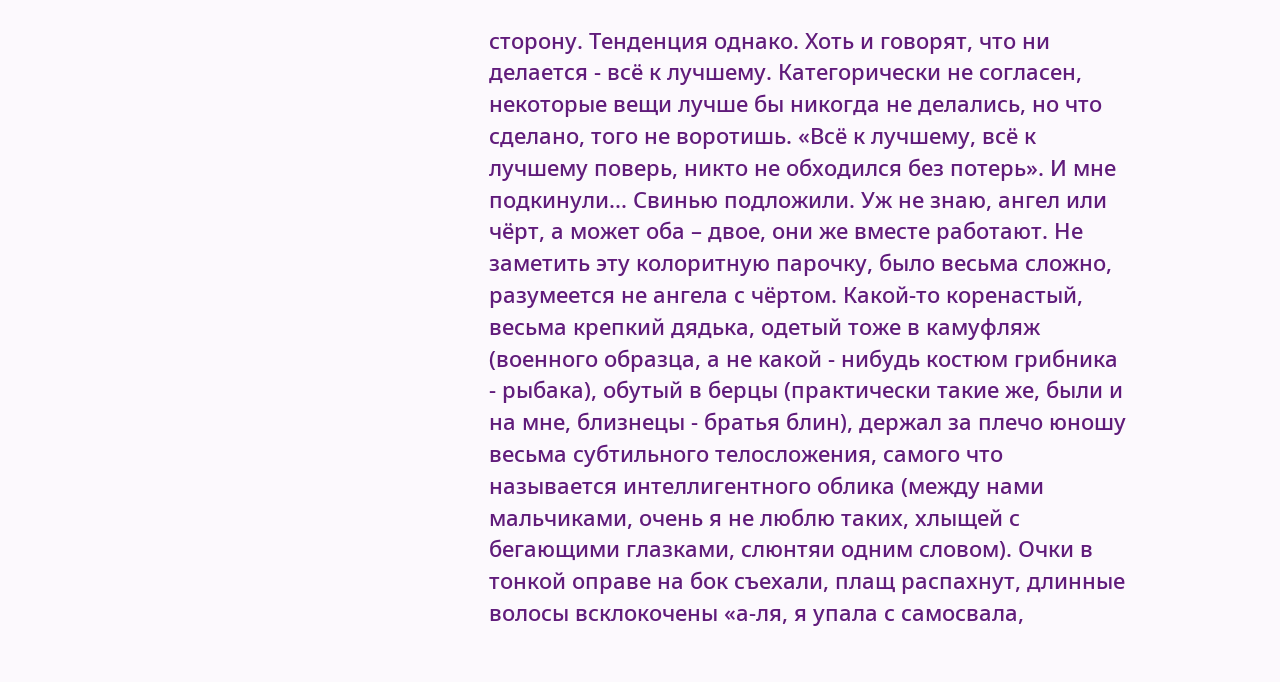сторону. Тенденция однако. Хоть и говорят, что ни делается - всё к лучшему. Категорически не согласен, некоторые вещи лучше бы никогда не делались, но что сделано, того не воротишь. «Всё к лучшему, всё к лучшему поверь, никто не обходился без потерь». И мне подкинули... Свинью подложили. Уж не знаю, ангел или чёрт, а может оба – двое, они же вместе работают. Не заметить эту колоритную парочку, было весьма сложно, разумеется не ангела с чёртом. Какой-то коренастый, весьма крепкий дядька, одетый тоже в камуфляж (военного образца, а не какой - нибудь костюм грибника - рыбака), обутый в берцы (практически такие же, были и на мне, близнецы - братья блин), держал за плечо юношу весьма субтильного телосложения, самого что называется интеллигентного облика (между нами мальчиками, очень я не люблю таких, хлыщей с бегающими глазками, слюнтяи одним словом). Очки в тонкой оправе на бок съехали, плащ распахнут, длинные волосы всклокочены «а-ля, я упала с самосвала,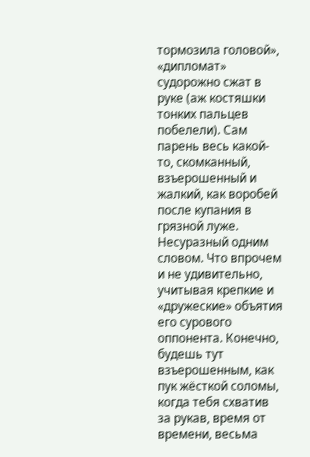тормозила головой», «дипломат» судорожно сжат в руке (аж костяшки тонких пальцев побелели). Сам парень весь какой-то, скомканный, взъерошенный и жалкий, как воробей после купания в грязной луже. Несуразный одним словом. Что впрочем и не удивительно, учитывая крепкие и «дружеские» объятия его сурового оппонента. Конечно, будешь тут взъерошенным, как пук жёсткой соломы, когда тебя схватив за рукав, время от времени, весьма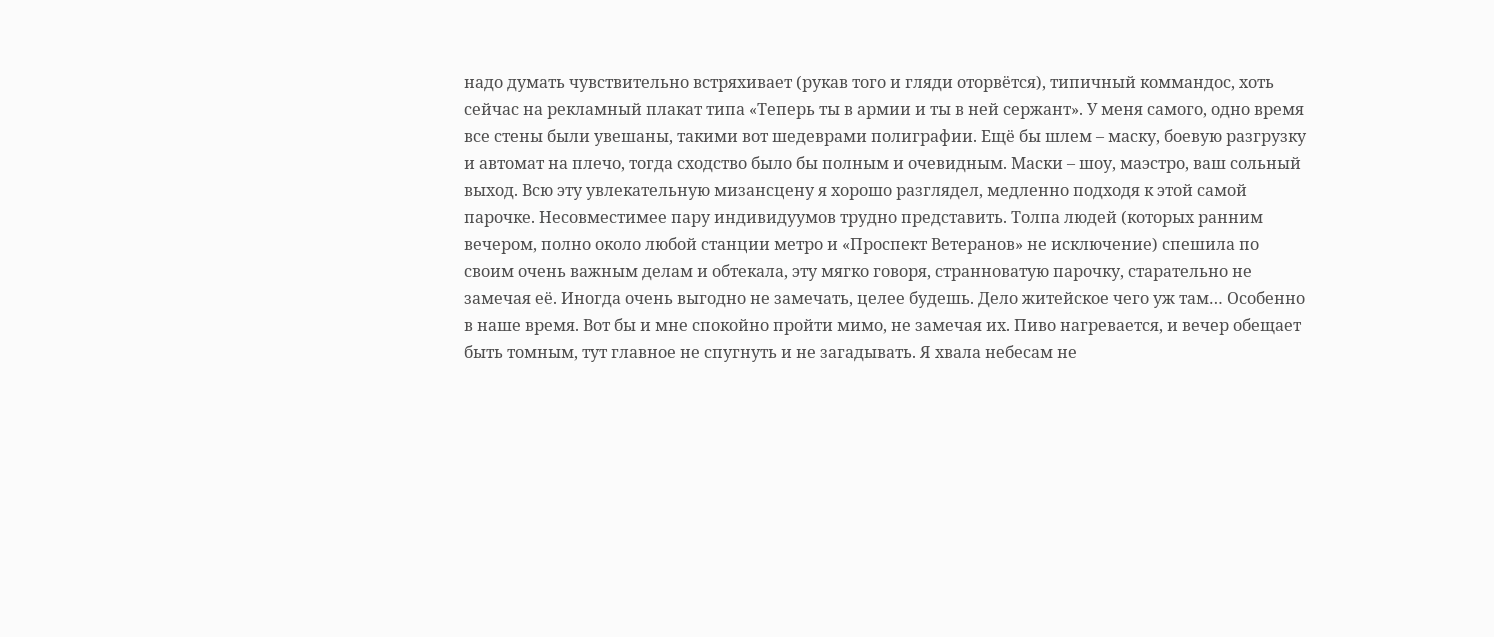надо думать чувствительно встряхивает (рукав того и гляди оторвётся), типичный коммандос, хоть сейчас на рекламный плакат типа «Теперь ты в армии и ты в ней сержант». У меня самого, одно время все стены были увешаны, такими вот шедеврами полиграфии. Ещё бы шлем – маску, боевую разгрузку и автомат на плечо, тогда сходство было бы полным и очевидным. Маски – шоу, маэстро, ваш сольный выход. Всю эту увлекательную мизансцену я хорошо разглядел, медленно подходя к этой самой парочке. Несовместимее пару индивидуумов трудно представить. Толпа людей (которых ранним вечером, полно около любой станции метро и «Проспект Ветеранов» не исключение) спешила по своим очень важным делам и обтекала, эту мягко говоря, странноватую парочку, старательно не замечая её. Иногда очень выгодно не замечать, целее будешь. Дело житейское чего уж там… Особенно в наше время. Вот бы и мне спокойно пройти мимо, не замечая их. Пиво нагревается, и вечер обещает быть томным, тут главное не спугнуть и не загадывать. Я хвала небесам не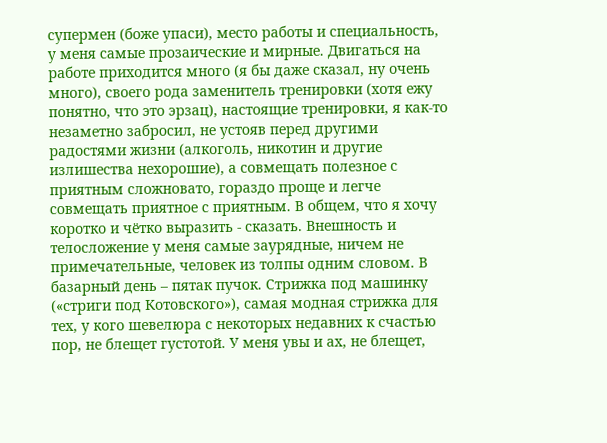супермен (боже упаси), место работы и специальность, у меня самые прозаические и мирные. Двигаться на работе приходится много (я бы даже сказал, ну очень много), своего рода заменитель тренировки (хотя ежу понятно, что это эрзац), настоящие тренировки, я как-то незаметно забросил, не устояв перед другими радостями жизни (алкоголь, никотин и другие излишества нехорошие), а совмещать полезное с приятным сложновато, гораздо проще и легче совмещать приятное с приятным. В общем, что я хочу коротко и чётко выразить - сказать. Внешность и телосложение у меня самые заурядные, ничем не примечательные, человек из толпы одним словом. В базарный день – пятак пучок. Стрижка под машинку («стриги под Котовского»), самая модная стрижка для тех, у кого шевелюра с некоторых недавних к счастью пор, не блещет густотой. У меня увы и ах, не блещет,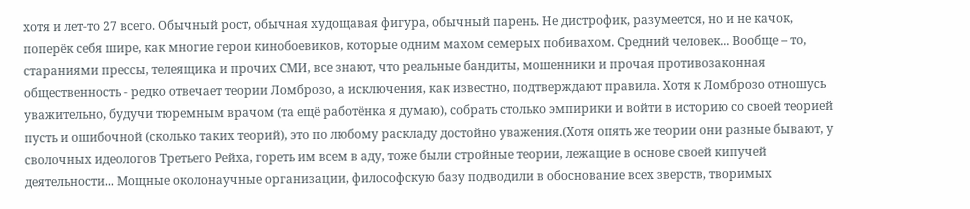хотя и лет-то 27 всего. Обычный рост, обычная худощавая фигура, обычный парень. Не дистрофик, разумеется, но и не качок, поперёк себя шире, как многие герои кинобоевиков, которые одним махом семерых побивахом. Средний человек... Вообще – то, стараниями прессы, телеящика и прочих СМИ, все знают, что реальные бандиты, мошенники и прочая противозаконная общественность - редко отвечает теории Ломброзо, а исключения, как известно, подтверждают правила. Хотя к Ломброзо отношусь уважительно, будучи тюремным врачом (та ещё работёнка я думаю), собрать столько эмпирики и войти в историю со своей теорией пусть и ошибочной (сколько таких теорий), это по любому раскладу достойно уважения.(Хотя опять же теории они разные бывают, у сволочных идеологов Третьего Рейха, гореть им всем в аду, тоже были стройные теории, лежащие в основе своей кипучей деятельности... Мощные околонаучные организации, философскую базу подводили в обоснование всех зверств, творимых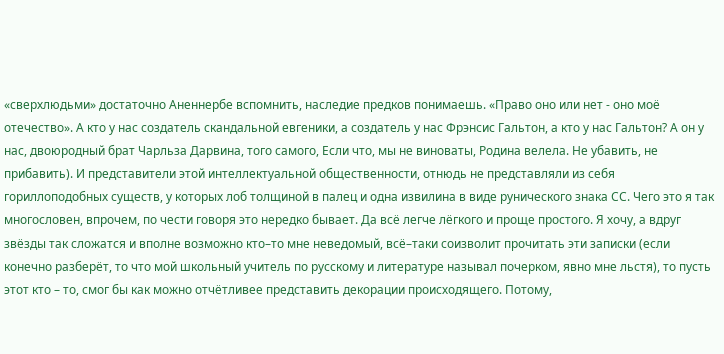«сверхлюдьми» достаточно Аненнербе вспомнить, наследие предков понимаешь. «Право оно или нет - оно моё отечество». А кто у нас создатель скандальной евгеники, а создатель у нас Фрэнсис Гальтон, а кто у нас Гальтон? А он у нас, двоюродный брат Чарльза Дарвина, того самого, Если что, мы не виноваты, Родина велела. Не убавить, не прибавить). И представители этой интеллектуальной общественности, отнюдь не представляли из себя гориллоподобных существ, у которых лоб толщиной в палец и одна извилина в виде рунического знака СС. Чего это я так многословен, впрочем, по чести говоря это нередко бывает. Да всё легче лёгкого и проще простого. Я хочу, а вдруг звёзды так сложатся и вполне возможно кто–то мне неведомый, всё–таки соизволит прочитать эти записки (если конечно разберёт, то что мой школьный учитель по русскому и литературе называл почерком, явно мне льстя), то пусть этот кто – то, смог бы как можно отчётливее представить декорации происходящего. Потому,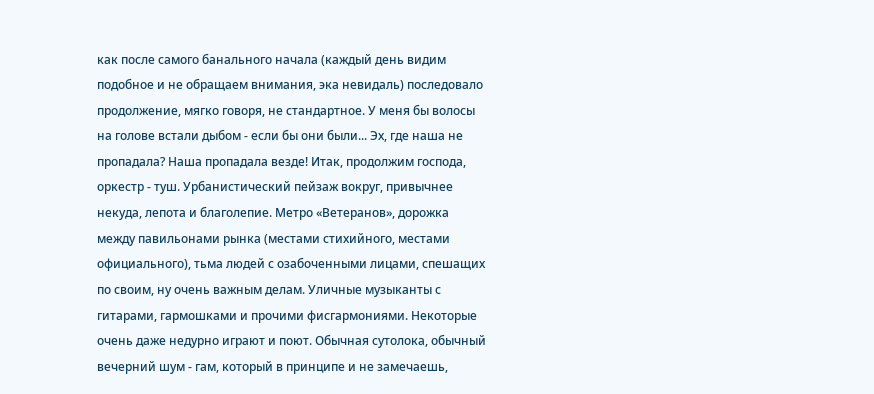как после самого банального начала (каждый день видим подобное и не обращаем внимания, эка невидаль) последовало продолжение, мягко говоря, не стандартное. У меня бы волосы на голове встали дыбом - если бы они были... Эх, где наша не пропадала? Наша пропадала везде! Итак, продолжим господа, оркестр - туш. Урбанистический пейзаж вокруг, привычнее некуда, лепота и благолепие. Метро «Ветеранов», дорожка между павильонами рынка (местами стихийного, местами официального), тьма людей с озабоченными лицами, спешащих по своим, ну очень важным делам. Уличные музыканты с гитарами, гармошками и прочими фисгармониями. Некоторые очень даже недурно играют и поют. Обычная сутолока, обычный вечерний шум - гам, который в принципе и не замечаешь,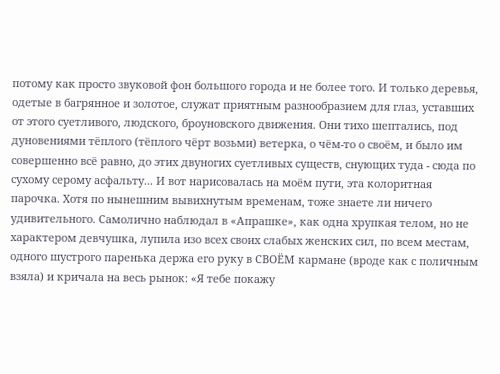потому как просто звуковой фон большого города и не более того. И только деревья, одетые в багрянное и золотое, служат приятным разнообразием для глаз, уставших от этого суетливого, людского, броуновского движения. Они тихо шептались, под дуновениями тёплого (тёплого чёрт возьми) ветерка, о чём-то о своём, и было им совершенно всё равно, до этих двуногих суетливых существ, снующих туда - сюда по сухому серому асфальту... И вот нарисовалась на моём пути, эта колоритная парочка. Хотя по нынешним вывихнутым временам, тоже знаете ли ничего удивительного. Самолично наблюдал в «Апрашке», как одна хрупкая телом, но не характером девчушка, лупила изо всех своих слабых женских сил, по всем местам, одного шустрого паренька держа его руку в СВОЁМ кармане (вроде как с поличным взяла) и кричала на весь рынок: «Я тебе покажу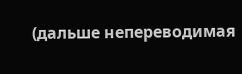(дальше непереводимая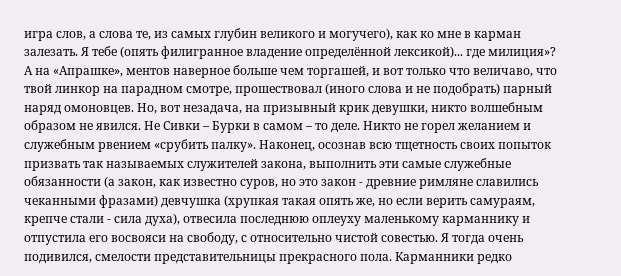игра слов, а слова те, из самых глубин великого и могучего), как ко мне в карман залезать. Я тебе (опять филигранное владение определённой лексикой)... где милиция»? А на «Апрашке», ментов наверное больше чем торгашей, и вот только что величаво, что твой линкор на парадном смотре, прошествовал (иного слова и не подобрать) парный наряд омоновцев. Но, вот незадача, на призывный крик девушки, никто волшебным образом не явился. Не Сивки – Бурки в самом – то деле. Никто не горел желанием и служебным рвением «срубить палку». Наконец, осознав всю тщетность своих попыток призвать так называемых служителей закона, выполнить эти самые служебные обязанности (а закон, как известно суров, но это закон - древние римляне славились чеканными фразами) девчушка (хрупкая такая опять же, но если верить самураям, крепче стали - сила духа), отвесила последнюю оплеуху маленькому карманнику и отпустила его восвояси на свободу, с относительно чистой совестью. Я тогда очень подивился, смелости представительницы прекрасного пола. Карманники редко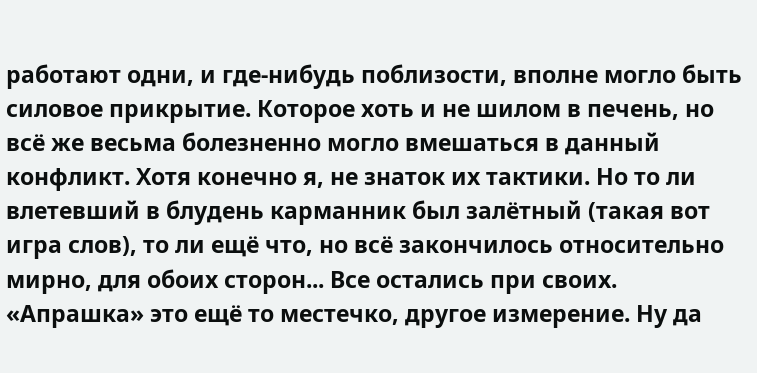работают одни, и где-нибудь поблизости, вполне могло быть силовое прикрытие. Которое хоть и не шилом в печень, но всё же весьма болезненно могло вмешаться в данный конфликт. Хотя конечно я, не знаток их тактики. Но то ли влетевший в блудень карманник был залётный (такая вот игра слов), то ли ещё что, но всё закончилось относительно мирно, для обоих сторон... Все остались при своих. «Апрашка» это ещё то местечко, другое измерение. Ну да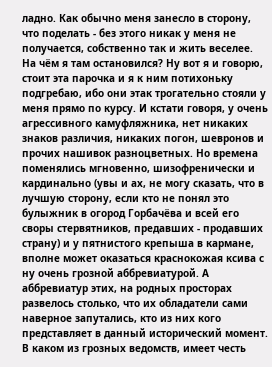ладно. Как обычно меня занесло в сторону, что поделать - без этого никак у меня не получается, собственно так и жить веселее. На чём я там остановился? Ну вот я и говорю, стоит эта парочка и я к ним потихоньку подгребаю, ибо они этак трогательно стояли у меня прямо по курсу. И кстати говоря, у очень агрессивного камуфляжника, нет никаких знаков различия, никаких погон, шевронов и прочих нашивок разноцветных. Но времена поменялись мгновенно, шизофренически и кардинально (увы и ах, не могу сказать, что в лучшую сторону, если кто не понял это булыжник в огород Горбачёва и всей его своры стервятников, предавших - продавших страну) и у пятнистого крепыша в кармане, вполне может оказаться краснокожая ксива с ну очень грозной аббревиатурой. А аббревиатур этих, на родных просторах развелось столько, что их обладатели сами наверное запутались, кто из них кого представляет в данный исторический момент. В каком из грозных ведомств, имеет честь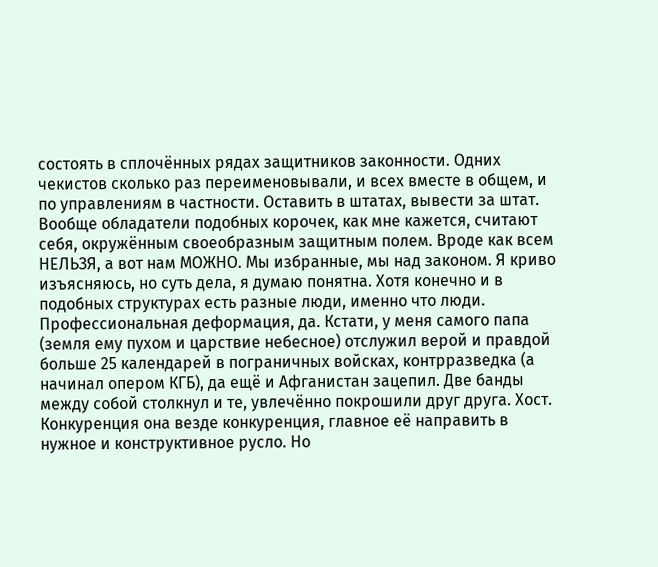состоять в сплочённых рядах защитников законности. Одних чекистов сколько раз переименовывали, и всех вместе в общем, и по управлениям в частности. Оставить в штатах, вывести за штат. Вообще обладатели подобных корочек, как мне кажется, считают себя, окружённым своеобразным защитным полем. Вроде как всем НЕЛЬЗЯ, а вот нам МОЖНО. Мы избранные, мы над законом. Я криво изъясняюсь, но суть дела, я думаю понятна. Хотя конечно и в подобных структурах есть разные люди, именно что люди. Профессиональная деформация, да. Кстати, у меня самого папа (земля ему пухом и царствие небесное) отслужил верой и правдой больше 25 календарей в пограничных войсках, контрразведка (а начинал опером КГБ), да ещё и Афганистан зацепил. Две банды между собой столкнул и те, увлечённо покрошили друг друга. Хост. Конкуренция она везде конкуренция, главное её направить в нужное и конструктивное русло. Но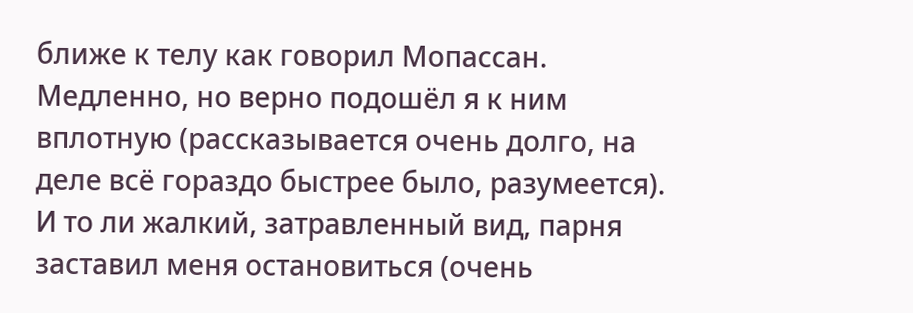ближе к телу как говорил Мопассан. Медленно, но верно подошёл я к ним вплотную (рассказывается очень долго, на деле всё гораздо быстрее было, разумеется). И то ли жалкий, затравленный вид, парня заставил меня остановиться (очень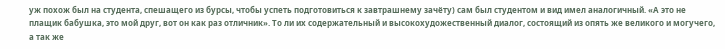уж похож был на студента, спешащего из бурсы, чтобы успеть подготовиться к завтрашнему зачёту) сам был студентом и вид имел аналогичный. «А это не плащик бабушка, это мой друг, вот он как раз отличник». То ли их содержательный и высокохудожественный диалог, состоящий из опять же великого и могучего, а так же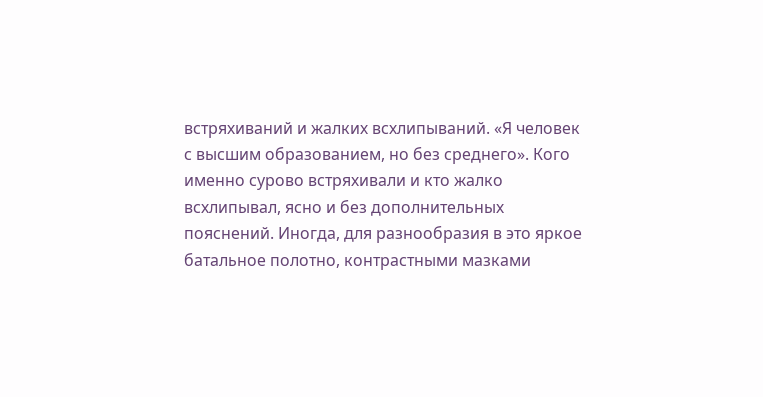встряхиваний и жалких всхлипываний. «Я человек с высшим образованием, но без среднего». Кого именно сурово встряхивали и кто жалко всхлипывал, ясно и без дополнительных пояснений. Иногда, для разнообразия в это яркое батальное полотно, контрастными мазками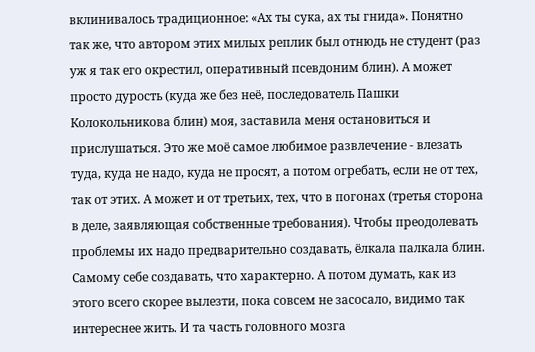вклинивалось традиционное: «Ах ты сука, ах ты гнида». Понятно так же, что автором этих милых реплик был отнюдь не студент (раз уж я так его окрестил, оперативный псевдоним блин). А может просто дурость (куда же без неё, последователь Пашки Колокольникова блин) моя, заставила меня остановиться и прислушаться. Это же моё самое любимое развлечение - влезать туда, куда не надо, куда не просят, а потом огребать, если не от тех, так от этих. А может и от третьих, тех, что в погонах (третья сторона в деле, заявляющая собственные требования). Чтобы преодолевать проблемы их надо предварительно создавать, ёлкала палкала блин. Самому себе создавать, что характерно. А потом думать, как из этого всего скорее вылезти, пока совсем не засосало, видимо так интереснее жить. И та часть головного мозга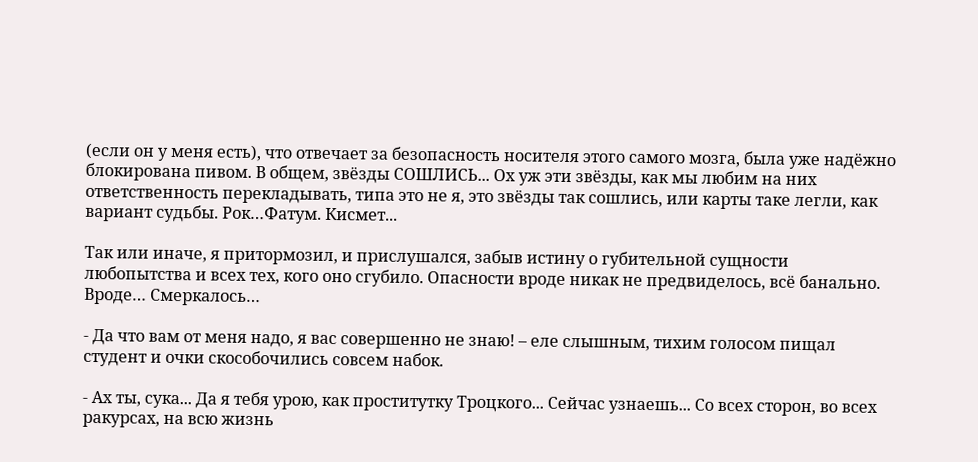(если он у меня есть), что отвечает за безопасность носителя этого самого мозга, была уже надёжно блокирована пивом. В общем, звёзды СОШЛИСЬ... Ох уж эти звёзды, как мы любим на них ответственность перекладывать, типа это не я, это звёзды так сошлись, или карты таке легли, как вариант судьбы. Рок…Фатум. Кисмет...

Так или иначе, я притормозил, и прислушался, забыв истину о губительной сущности любопытства и всех тех, кого оно сгубило. Опасности вроде никак не предвиделось, всё банально. Вроде… Смеркалось…

- Да что вам от меня надо, я вас совершенно не знаю! – еле слышным, тихим голосом пищал студент и очки скособочились совсем набок.

- Ах ты, сука... Да я тебя урою, как проститутку Троцкого... Сейчас узнаешь... Со всех сторон, во всех ракурсах, на всю жизнь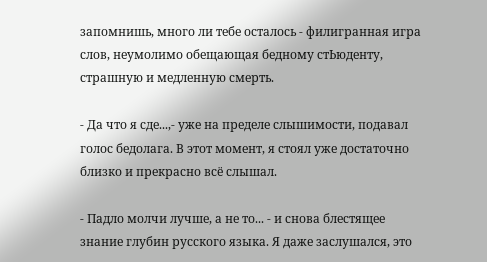запомнишь, много ли тебе осталось - филигранная игра слов, неумолимо обещающая бедному стЬюденту, страшную и медленную смерть.

- Да что я сде...,- уже на пределе слышимости, подавал голос бедолага. В этот момент, я стоял уже достаточно близко и прекрасно всё слышал.

- Падло молчи лучше, а не то... - и снова блестящее знание глубин русского языка. Я даже заслушался, это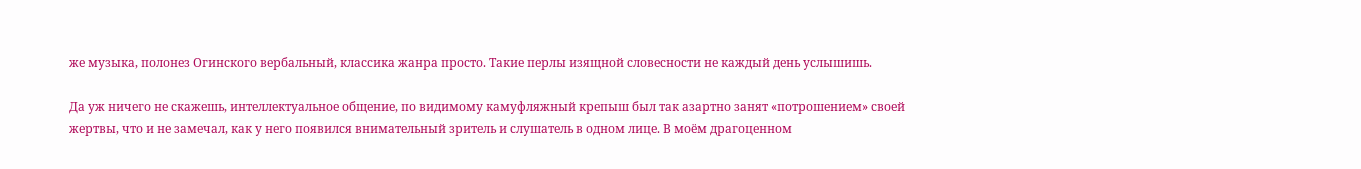же музыка, полонез Огинского вербальный, классика жанра просто. Такие перлы изящной словесности не каждый день услышишь.

Да уж ничего не скажешь, интеллектуальное общение, по видимому камуфляжный крепыш был так азартно занят «потрошением» своей жертвы, что и не замечал, как у него появился внимательный зритель и слушатель в одном лице. В моём драгоценном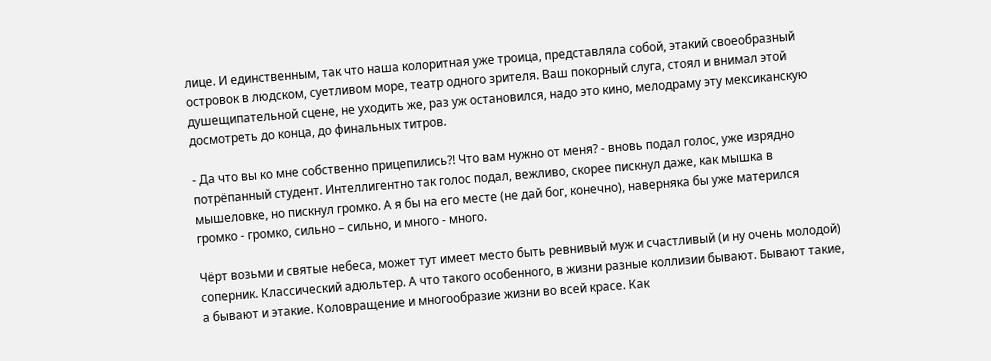лице. И единственным, так что наша колоритная уже троица, представляла собой, этакий своеобразный островок в людском, суетливом море, театр одного зрителя. Ваш покорный слуга, стоял и внимал этой душещипательной сцене, не уходить же, раз уж остановился, надо это кино, мелодраму эту мексиканскую досмотреть до конца, до финальных титров.

- Да что вы ко мне собственно прицепились?! Что вам нужно от меня? - вновь подал голос, уже изрядно потрёпанный студент. Интеллигентно так голос подал, вежливо, скорее пискнул даже, как мышка в мышеловке, но пискнул громко. А я бы на его месте (не дай бог, конечно), наверняка бы уже матерился громко - громко, сильно – сильно, и много - много.

Чёрт возьми и святые небеса, может тут имеет место быть ревнивый муж и счастливый (и ну очень молодой) соперник. Классический адюльтер. А что такого особенного, в жизни разные коллизии бывают. Бывают такие, а бывают и этакие. Коловращение и многообразие жизни во всей красе. Как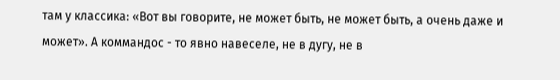там у классика: «Вот вы говорите, не может быть, не может быть, а очень даже и может». А коммандос - то явно навеселе, не в дугу, не в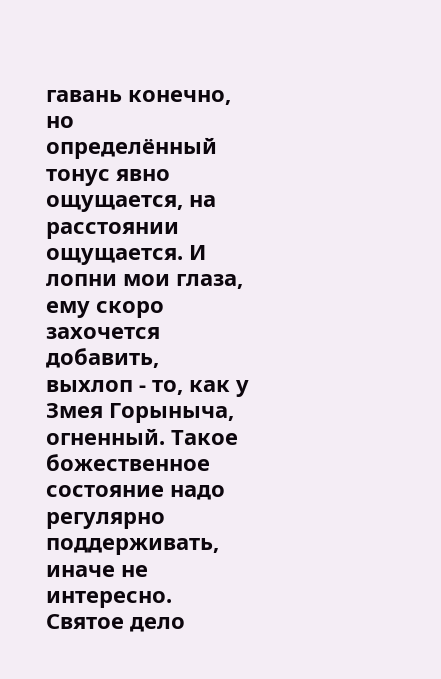гавань конечно, но определённый тонус явно ощущается, на расстоянии ощущается. И лопни мои глаза, ему скоро захочется добавить, выхлоп - то, как у Змея Горыныча, огненный. Такое божественное состояние надо регулярно поддерживать, иначе не интересно. Святое дело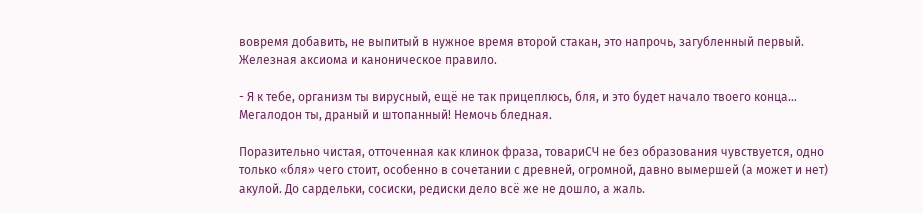вовремя добавить, не выпитый в нужное время второй стакан, это напрочь, загубленный первый. Железная аксиома и каноническое правило.

- Я к тебе, организм ты вирусный, ещё не так прицеплюсь, бля, и это будет начало твоего конца... Мегалодон ты, драный и штопанный! Немочь бледная.

Поразительно чистая, отточенная как клинок фраза, товариСЧ не без образования чувствуется, одно только «бля» чего стоит, особенно в сочетании с древней, огромной, давно вымершей (а может и нет) акулой. До сардельки, сосиски, редиски дело всё же не дошло, а жаль.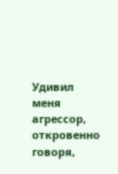Удивил меня агрессор, откровенно говоря,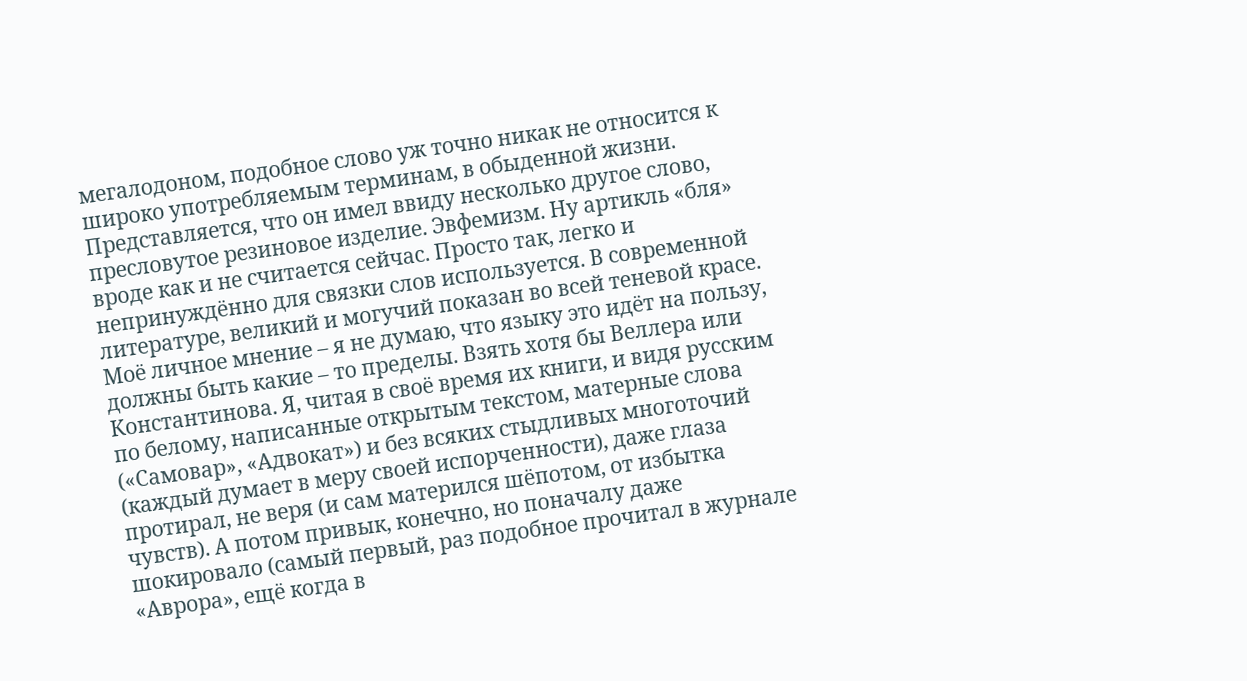мегалодоном, подобное слово уж точно никак не относится к широко употребляемым терминам, в обыденной жизни. Представляется, что он имел ввиду несколько другое слово, пресловутое резиновое изделие. Эвфемизм. Ну артикль «бля» вроде как и не считается сейчас. Просто так, легко и непринуждённо для связки слов используется. В современной литературе, великий и могучий показан во всей теневой красе. Моё личное мнение – я не думаю, что языку это идёт на пользу, должны быть какие – то пределы. Взять хотя бы Веллера или Константинова. Я, читая в своё время их книги, и видя русским по белому, написанные открытым текстом, матерные слова («Самовар», «Адвокат») и без всяких стыдливых многоточий (каждый думает в меру своей испорченности), даже глаза протирал, не веря (и сам матерился шёпотом, от избытка чувств). А потом привык, конечно, но поначалу даже шокировало (самый первый, раз подобное прочитал в журнале «Аврора», ещё когда в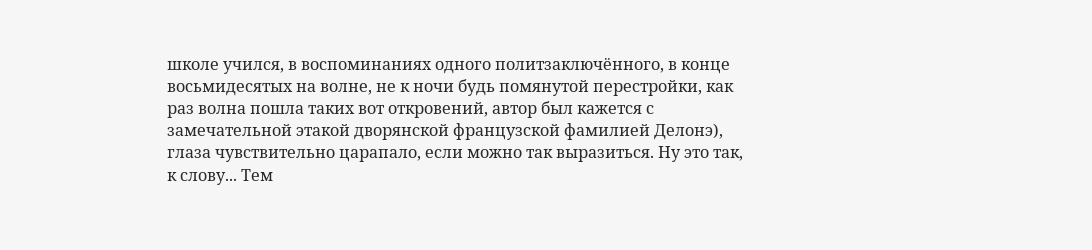школе учился, в воспоминаниях одного политзаключённого, в конце восьмидесятых на волне, не к ночи будь помянутой перестройки, как раз волна пошла таких вот откровений, автор был кажется с замечательной этакой дворянской французской фамилией Делонэ), глаза чувствительно царапало, если можно так выразиться. Ну это так, к слову... Тем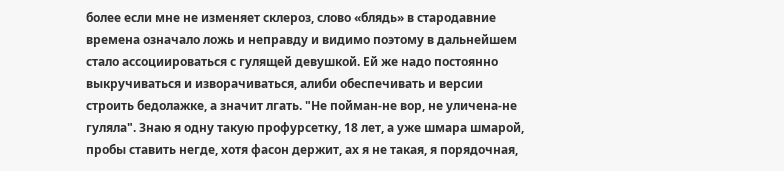более если мне не изменяет склероз, слово «блядь» в стародавние времена означало ложь и неправду и видимо поэтому в дальнейшем стало ассоциироваться с гулящей девушкой. Ей же надо постоянно выкручиваться и изворачиваться, алиби обеспечивать и версии строить бедолажке, а значит лгать. "Не пойман-не вор, не уличена-не гуляла". Знаю я одну такую профурсетку, 18 лет, а уже шмара шмарой, пробы ставить негде, хотя фасон держит, ах я не такая, я порядочная,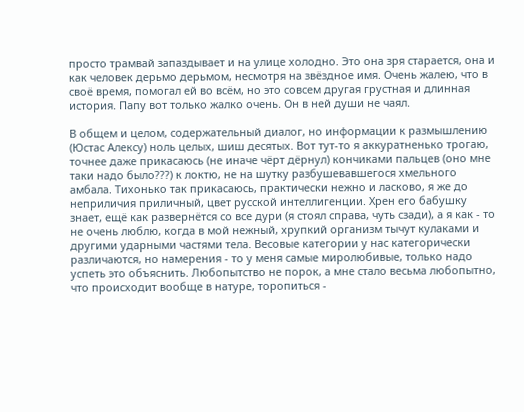просто трамвай запаздывает и на улице холодно. Это она зря старается, она и как человек дерьмо дерьмом, несмотря на звёздное имя. Очень жалею, что в своё время, помогал ей во всём, но это совсем другая грустная и длинная история. Папу вот только жалко очень. Он в ней души не чаял.

В общем и целом, содержательный диалог, но информации к размышлению (Юстас Алексу) ноль целых, шиш десятых. Вот тут-то я аккуратненько трогаю, точнее даже прикасаюсь (не иначе чёрт дёрнул) кончиками пальцев (оно мне таки надо было???) к локтю, не на шутку разбушевавшегося хмельного амбала. Тихонько так прикасаюсь, практически нежно и ласково, я же до неприличия приличный, цвет русской интеллигенции. Хрен его бабушку знает, ещё как развернётся со все дури (я стоял справа, чуть сзади), а я как - то не очень люблю, когда в мой нежный, хрупкий организм тычут кулаками и другими ударными частями тела. Весовые категории у нас категорически различаются, но намерения - то у меня самые миролюбивые, только надо успеть это объяснить. Любопытство не порок, а мне стало весьма любопытно, что происходит вообще в натуре, торопиться -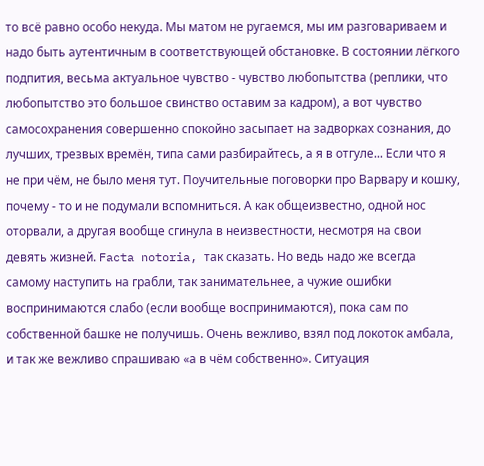то всё равно особо некуда. Мы матом не ругаемся, мы им разговариваем и надо быть аутентичным в соответствующей обстановке. В состоянии лёгкого подпития, весьма актуальное чувство - чувство любопытства (реплики, что любопытство это большое свинство оставим за кадром), а вот чувство самосохранения совершенно спокойно засыпает на задворках сознания, до лучших, трезвых времён, типа сами разбирайтесь, а я в отгуле... Если что я не при чём, не было меня тут. Поучительные поговорки про Варвару и кошку, почему - то и не подумали вспомниться. А как общеизвестно, одной нос оторвали, а другая вообще сгинула в неизвестности, несмотря на свои девять жизней. Facta notoria, так сказать. Но ведь надо же всегда самому наступить на грабли, так занимательнее, а чужие ошибки воспринимаются слабо (если вообще воспринимаются), пока сам по собственной башке не получишь. Очень вежливо, взял под локоток амбала, и так же вежливо спрашиваю «а в чём собственно». Ситуация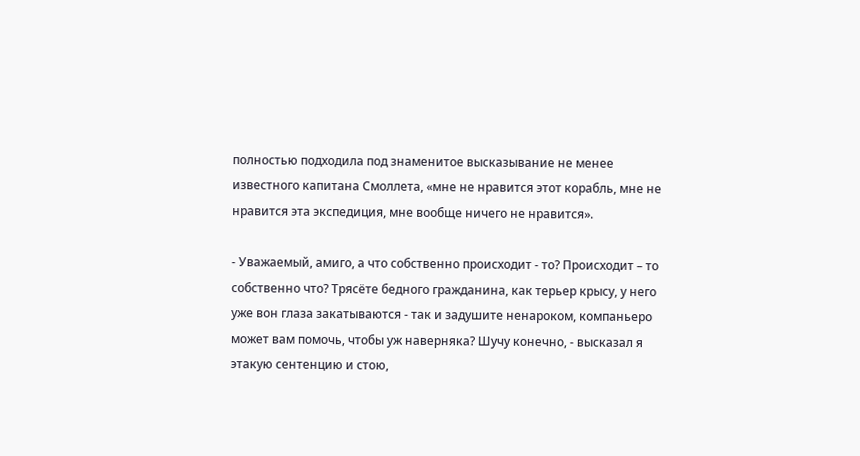полностью подходила под знаменитое высказывание не менее известного капитана Смоллета, «мне не нравится этот корабль, мне не нравится эта экспедиция, мне вообще ничего не нравится».

- Уважаемый, амиго, а что собственно происходит - то? Происходит – то собственно что? Трясёте бедного гражданина, как терьер крысу, у него уже вон глаза закатываются - так и задушите ненароком, компаньеро может вам помочь, чтобы уж наверняка? Шучу конечно, - высказал я этакую сентенцию и стою,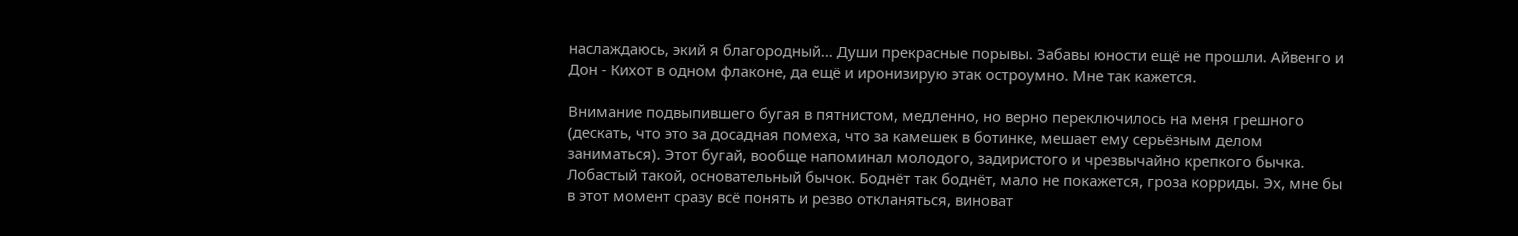наслаждаюсь, экий я благородный... Души прекрасные порывы. Забавы юности ещё не прошли. Айвенго и Дон - Кихот в одном флаконе, да ещё и иронизирую этак остроумно. Мне так кажется.

Внимание подвыпившего бугая в пятнистом, медленно, но верно переключилось на меня грешного (дескать, что это за досадная помеха, что за камешек в ботинке, мешает ему серьёзным делом заниматься). Этот бугай, вообще напоминал молодого, задиристого и чрезвычайно крепкого бычка. Лобастый такой, основательный бычок. Боднёт так боднёт, мало не покажется, гроза корриды. Эх, мне бы в этот момент сразу всё понять и резво откланяться, виноват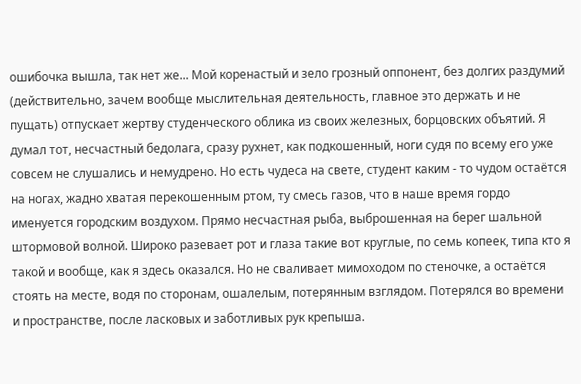ошибочка вышла, так нет же... Мой коренастый и зело грозный оппонент, без долгих раздумий (действительно, зачем вообще мыслительная деятельность, главное это держать и не пущать) отпускает жертву студенческого облика из своих железных, борцовских объятий. Я думал тот, несчастный бедолага, сразу рухнет, как подкошенный, ноги судя по всему его уже совсем не слушались и немудрено. Но есть чудеса на свете, студент каким - то чудом остаётся на ногах, жадно хватая перекошенным ртом, ту смесь газов, что в наше время гордо именуется городским воздухом. Прямо несчастная рыба, выброшенная на берег шальной штормовой волной. Широко разевает рот и глаза такие вот круглые, по семь копеек, типа кто я такой и вообще, как я здесь оказался. Но не сваливает мимоходом по стеночке, а остаётся стоять на месте, водя по сторонам, ошалелым, потерянным взглядом. Потерялся во времени и пространстве, после ласковых и заботливых рук крепыша.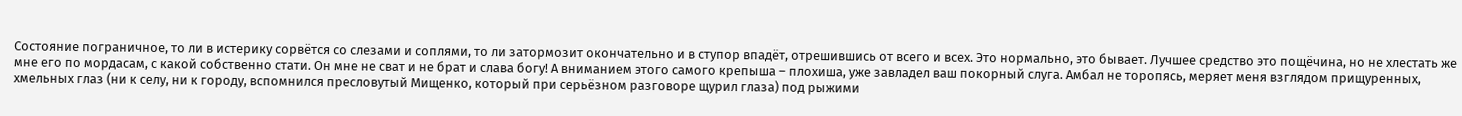Состояние пограничное, то ли в истерику сорвётся со слезами и соплями, то ли затормозит окончательно и в ступор впадёт, отрешившись от всего и всех. Это нормально, это бывает. Лучшее средство это пощёчина, но не хлестать же мне его по мордасам, с какой собственно стати. Он мне не сват и не брат и слава богу! А вниманием этого самого крепыша – плохиша, уже завладел ваш покорный слуга. Амбал не торопясь, меряет меня взглядом прищуренных, хмельных глаз (ни к селу, ни к городу, вспомнился пресловутый Мищенко, который при серьёзном разговоре щурил глаза) под рыжими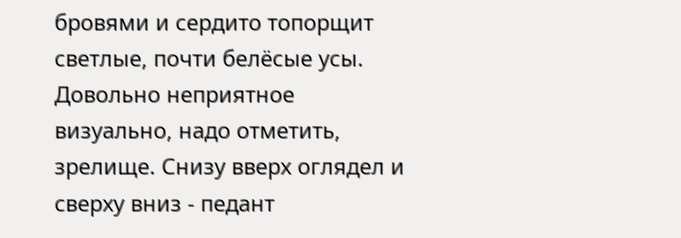бровями и сердито топорщит светлые, почти белёсые усы. Довольно неприятное визуально, надо отметить, зрелище. Снизу вверх оглядел и сверху вниз - педант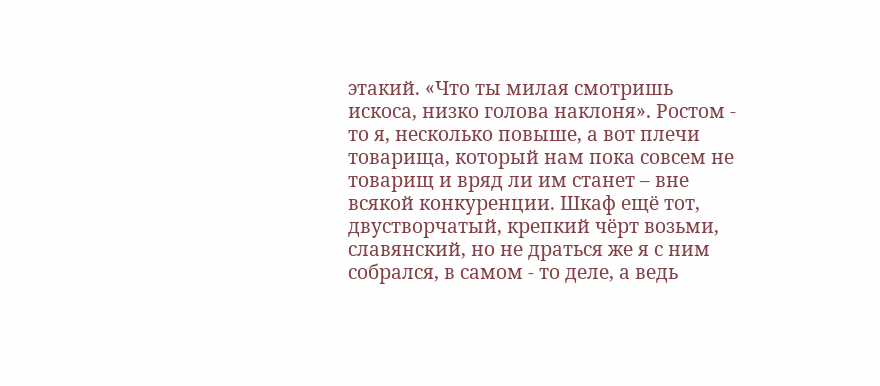этакий. «Что ты милая смотришь искоса, низко голова наклоня». Ростом - то я, несколько повыше, а вот плечи товарища, который нам пока совсем не товарищ и вряд ли им станет – вне всякой конкуренции. Шкаф ещё тот, двустворчатый, крепкий чёрт возьми, славянский, но не драться же я с ним собрался, в самом - то деле, а ведь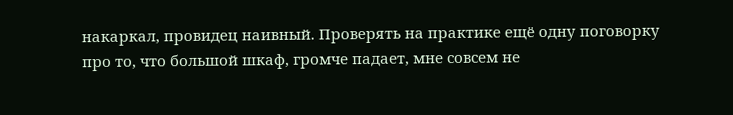накаркал, провидец наивный. Проверять на практике ещё одну поговорку про то, что большой шкаф, громче падает, мне совсем не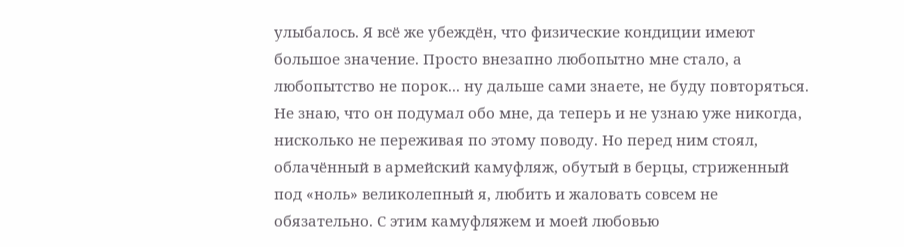улыбалось. Я всё же убеждён, что физические кондиции имеют большое значение. Просто внезапно любопытно мне стало, а любопытство не порок... ну дальше сами знаете, не буду повторяться. Не знаю, что он подумал обо мне, да теперь и не узнаю уже никогда, нисколько не переживая по этому поводу. Но перед ним стоял, облачённый в армейский камуфляж, обутый в берцы, стриженный под «ноль» великолепный я, любить и жаловать совсем не обязательно. С этим камуфляжем и моей любовью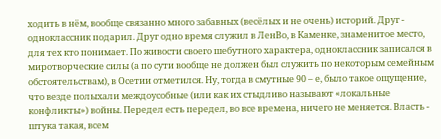ходить в нём, вообще связанно много забавных (весёлых и не очень) историй. Друг - одноклассник подарил. Друг одно время служил в ЛенВо, в Каменке, знаменитое место, для тех кто понимает. По живости своего шебутного характера, одноклассник записался в миротворческие силы (а по сути вообще не должен был служить по некоторым семейным обстоятельствам), в Осетии отметился. Ну, тогда в смутные 90 – е, было такое ощущение, что везде полыхали междоусобные (или как их стыдливо называют «локальные конфликты») войны. Передел есть передел, во все времена, ничего не меняется. Власть - штука такая, всем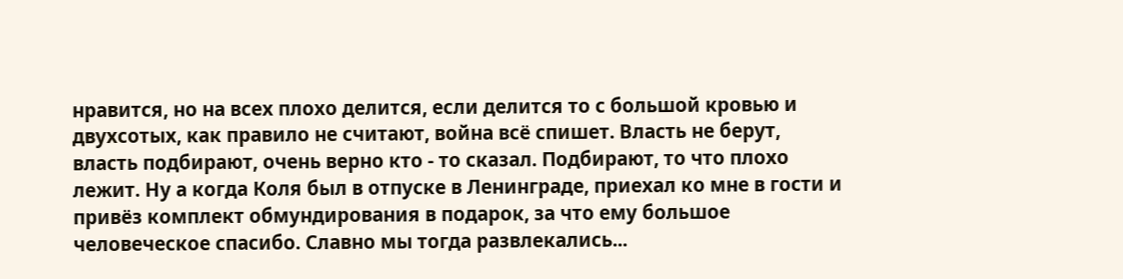нравится, но на всех плохо делится, если делится то с большой кровью и двухсотых, как правило не считают, война всё спишет. Власть не берут, власть подбирают, очень верно кто - то сказал. Подбирают, то что плохо лежит. Ну а когда Коля был в отпуске в Ленинграде, приехал ко мне в гости и привёз комплект обмундирования в подарок, за что ему большое человеческое спасибо. Славно мы тогда развлекались...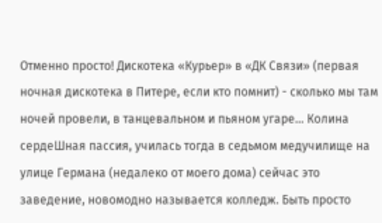Отменно просто! Дискотека «Курьер» в «ДК Связи» (первая ночная дискотека в Питере, если кто помнит) - сколько мы там ночей провели, в танцевальном и пьяном угаре… Колина сердеШная пассия, училась тогда в седьмом медучилище на улице Германа (недалеко от моего дома) сейчас это заведение, новомодно называется колледж. Быть просто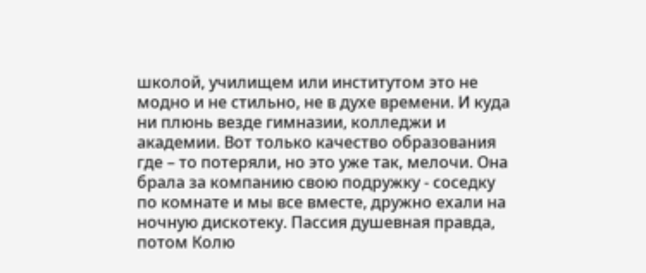школой, училищем или институтом это не модно и не стильно, не в духе времени. И куда ни плюнь везде гимназии, колледжи и академии. Вот только качество образования где – то потеряли, но это уже так, мелочи. Она брала за компанию свою подружку - соседку по комнате и мы все вместе, дружно ехали на ночную дискотеку. Пассия душевная правда, потом Колю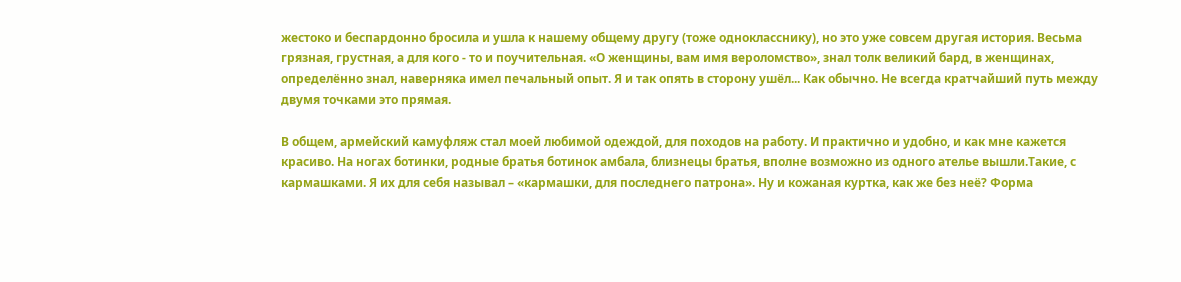жестоко и беспардонно бросила и ушла к нашему общему другу (тоже однокласснику), но это уже совсем другая история. Весьма грязная, грустная, а для кого - то и поучительная. «О женщины, вам имя вероломство», знал толк великий бард, в женщинах, определённо знал, наверняка имел печальный опыт. Я и так опять в сторону ушёл... Как обычно. Не всегда кратчайший путь между двумя точками это прямая.

В общем, армейский камуфляж стал моей любимой одеждой, для походов на работу. И практично и удобно, и как мне кажется красиво. На ногах ботинки, родные братья ботинок амбала, близнецы братья, вполне возможно из одного ателье вышли.Такие, с кармашками. Я их для себя называл – «кармашки, для последнего патрона». Ну и кожаная куртка, как же без неё? Форма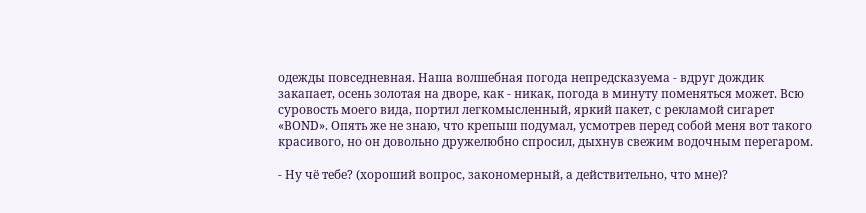одежды повседневная. Наша волшебная погода непредсказуема - вдруг дождик закапает, осень золотая на дворе, как - никак, погода в минуту поменяться может. Всю суровость моего вида, портил легкомысленный, яркий пакет, с рекламой сигарет «ВОND». Опять же не знаю, что крепыш подумал, усмотрев перед собой меня вот такого красивого, но он довольно дружелюбно спросил, дыхнув свежим водочным перегаром.

- Ну чё тебе? (хороший вопрос, закономерный, а действительно, что мне)?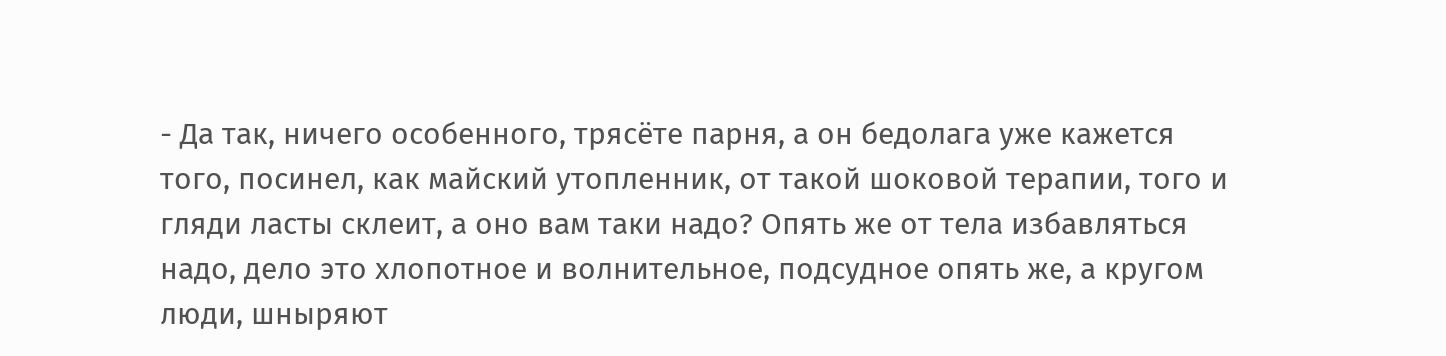- Да так, ничего особенного, трясёте парня, а он бедолага уже кажется того, посинел, как майский утопленник, от такой шоковой терапии, того и гляди ласты склеит, а оно вам таки надо? Опять же от тела избавляться надо, дело это хлопотное и волнительное, подсудное опять же, а кругом люди, шныряют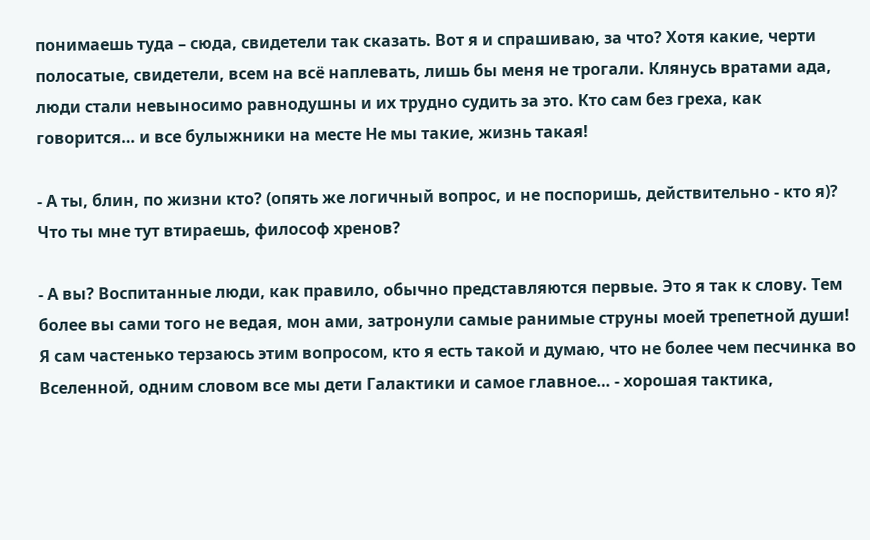понимаешь туда – сюда, свидетели так сказать. Вот я и спрашиваю, за что? Хотя какие, черти полосатые, свидетели, всем на всё наплевать, лишь бы меня не трогали. Клянусь вратами ада, люди стали невыносимо равнодушны и их трудно судить за это. Кто сам без греха, как говорится… и все булыжники на месте Не мы такие, жизнь такая!

- А ты, блин, по жизни кто? (опять же логичный вопрос, и не поспоришь, действительно - кто я)? Что ты мне тут втираешь, философ хренов?

- А вы? Воспитанные люди, как правило, обычно представляются первые. Это я так к слову. Тем более вы сами того не ведая, мон ами, затронули самые ранимые струны моей трепетной души! Я сам частенько терзаюсь этим вопросом, кто я есть такой и думаю, что не более чем песчинка во Вселенной, одним словом все мы дети Галактики и самое главное… - хорошая тактика,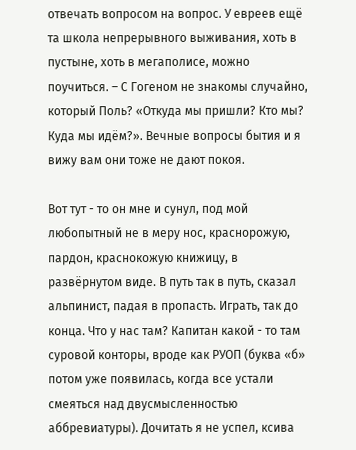отвечать вопросом на вопрос. У евреев ещё та школа непрерывного выживания, хоть в пустыне, хоть в мегаполисе, можно поучиться. – С Гогеном не знакомы случайно, который Поль? «Откуда мы пришли? Кто мы? Куда мы идём?». Вечные вопросы бытия и я вижу вам они тоже не дают покоя.

Вот тут - то он мне и сунул, под мой любопытный не в меру нос, краснорожую, пардон, краснокожую книжицу, в развёрнутом виде. В путь так в путь, сказал альпинист, падая в пропасть. Играть, так до конца. Что у нас там? Капитан какой - то там суровой конторы, вроде как РУОП (буква «б» потом уже появилась, когда все устали смеяться над двусмысленностью аббревиатуры). Дочитать я не успел, ксива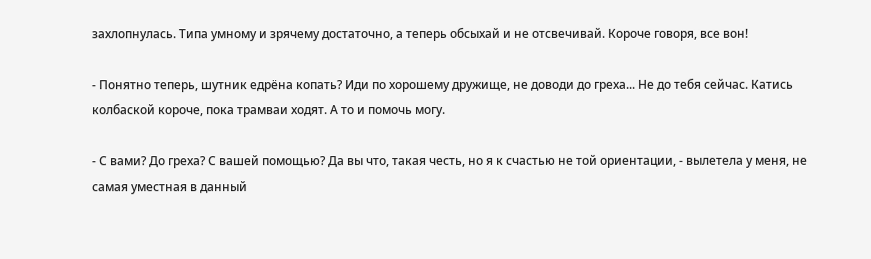захлопнулась. Типа умному и зрячему достаточно, а теперь обсыхай и не отсвечивай. Короче говоря, все вон!

- Понятно теперь, шутник едрёна копать? Иди по хорошему дружище, не доводи до греха... Не до тебя сейчас. Катись колбаской короче, пока трамваи ходят. А то и помочь могу.

- С вами? До греха? С вашей помощью? Да вы что, такая честь, но я к счастью не той ориентации, - вылетела у меня, не самая уместная в данный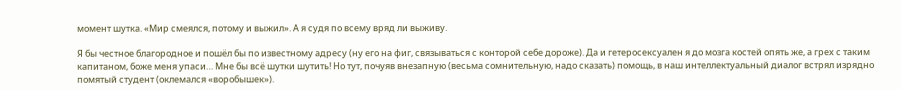момент шутка. «Мир смеялся, потому и выжил». А я судя по всему вряд ли выживу.

Я бы честное благородное и пошёл бы по известному адресу (ну его на фиг, связываться с конторой себе дороже). Да и гетеросексуален я до мозга костей опять же, а грех с таким капитаном, боже меня упаси… Мне бы всё шутки шутить! Но тут, почуяв внезапную (весьма сомнительную, надо сказать) помощь, в наш интеллектуальный диалог встрял изрядно помятый студент (оклемался «воробышек»).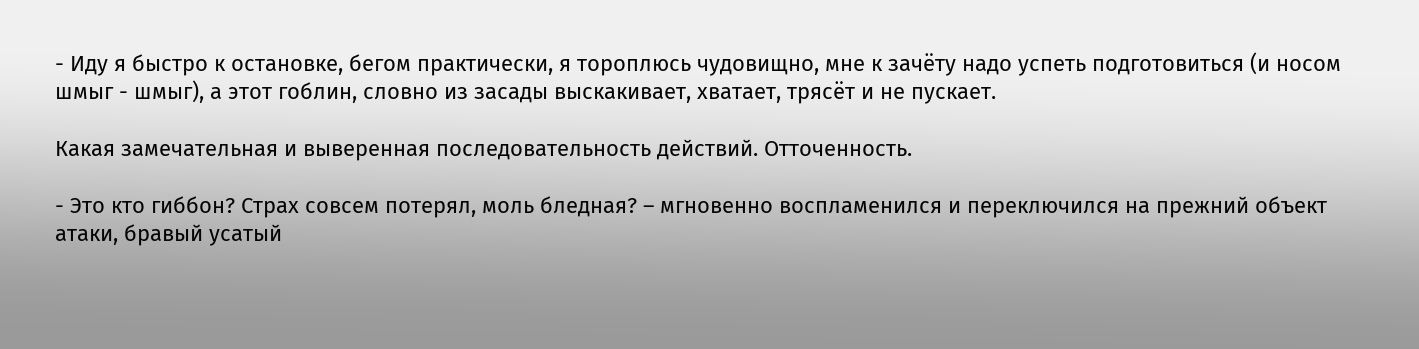- Иду я быстро к остановке, бегом практически, я тороплюсь чудовищно, мне к зачёту надо успеть подготовиться (и носом шмыг - шмыг), а этот гоблин, словно из засады выскакивает, хватает, трясёт и не пускает.

Какая замечательная и выверенная последовательность действий. Отточенность.

- Это кто гиббон? Страх совсем потерял, моль бледная? – мгновенно воспламенился и переключился на прежний объект атаки, бравый усатый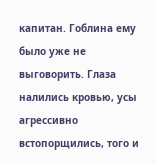капитан. Гоблина ему было уже не выговорить. Глаза налились кровью, усы агрессивно встопорщились, того и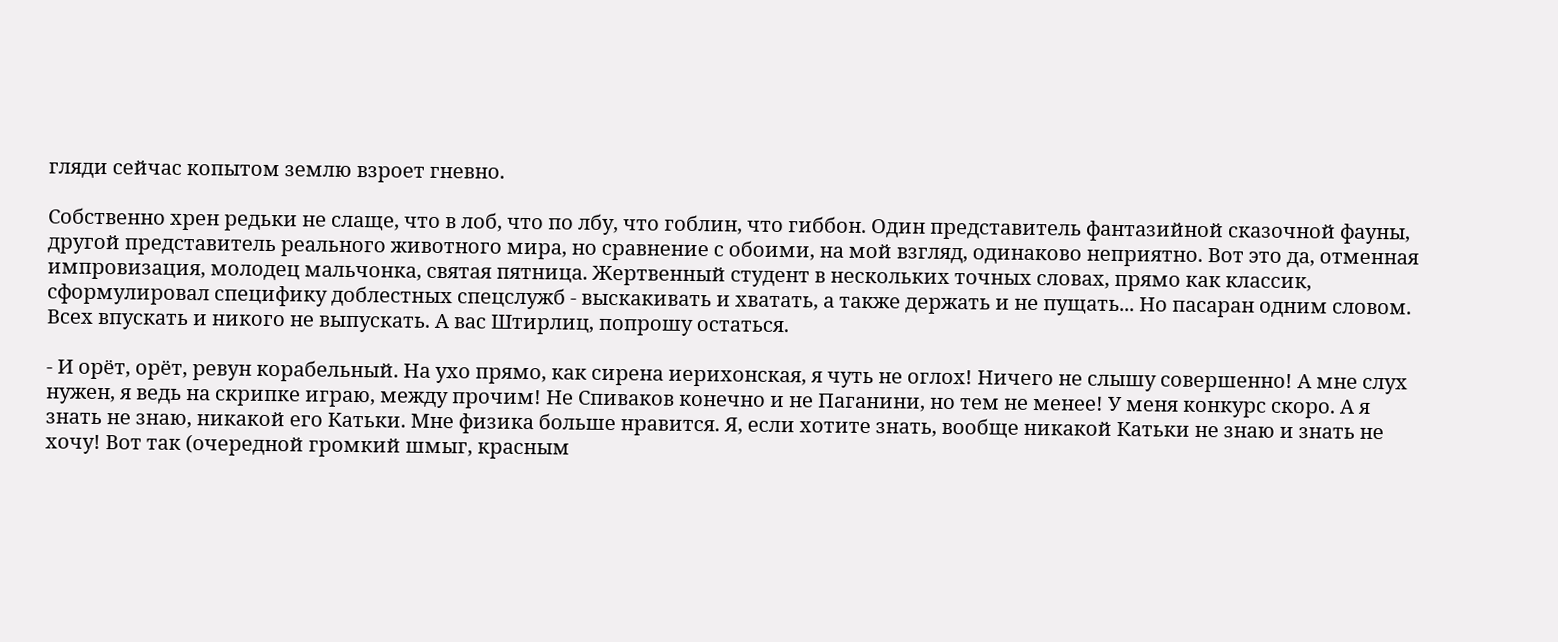гляди сейчас копытом землю взроет гневно.

Собственно хрен редьки не слаще, что в лоб, что по лбу, что гоблин, что гиббон. Один представитель фантазийной сказочной фауны, другой представитель реального животного мира, но сравнение с обоими, на мой взгляд, одинаково неприятно. Вот это да, отменная импровизация, молодец мальчонка, святая пятница. Жертвенный студент в нескольких точных словах, прямо как классик, сформулировал специфику доблестных спецслужб - выскакивать и хватать, а также держать и не пущать... Но пасаран одним словом. Всех впускать и никого не выпускать. А вас Штирлиц, попрошу остаться.

- И орёт, орёт, ревун корабельный. На ухо прямо, как сирена иерихонская, я чуть не оглох! Ничего не слышу совершенно! А мне слух нужен, я ведь на скрипке играю, между прочим! Не Спиваков конечно и не Паганини, но тем не менее! У меня конкурс скоро. А я знать не знаю, никакой его Катьки. Мне физика больше нравится. Я, если хотите знать, вообще никакой Катьки не знаю и знать не хочу! Вот так (очередной громкий шмыг, красным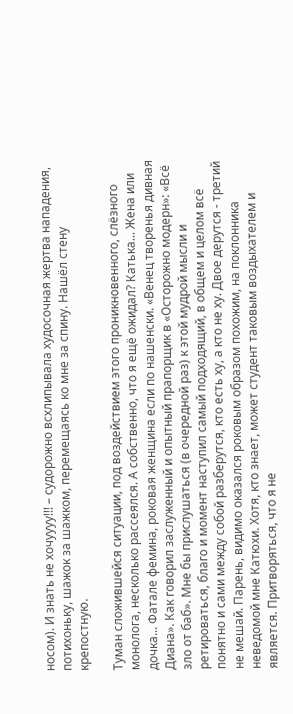носом). И знать не хочуууу!!! – судорожно всхлипывала худосочная жертва нападения, потихоньку, шажок за шажком, перемещаясь ко мне за спину. Нашёл стену крепостную.

Туман сложившейся ситуации, под воздействием этого проникновенного, слёзного монолога, несколько рассеялся. А собственно, что я ещё ожидал? Катька... Жена или дочка... Фатале фемина, роковая женщина если по нашенски. «Венец творенья дивная Диана». Как говорил заслуженный и опытный прапорщик в «Осторожно модерн»: «Всё зло от баб». Мне бы прислушаться (в очередной раз) к этой мудрой мысли и ретироваться, благо и момент наступил самый подходящий, в общем и целом всё понятно и сами между собой разберутся, кто есть ху, а кто не ху. Двое дерутся - третий не мешай. Парень, видимо оказался роковым образом похожим, на поклонника неведомой мне Катюхи. Хотя, кто знает, может студент таковым воздыхателем и является. Притворяться, что я не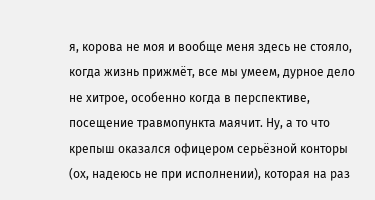я, корова не моя и вообще меня здесь не стояло, когда жизнь прижмёт, все мы умеем, дурное дело не хитрое, особенно когда в перспективе, посещение травмопункта маячит. Ну, а то что крепыш оказался офицером серьёзной конторы (ох, надеюсь не при исполнении), которая на раз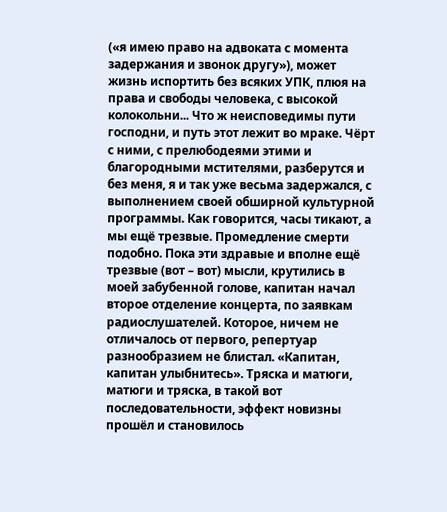(«я имею право на адвоката с момента задержания и звонок другу»), может жизнь испортить без всяких УПК, плюя на права и свободы человека, с высокой колокольни... Что ж неисповедимы пути господни, и путь этот лежит во мраке. Чёрт с ними, с прелюбодеями этими и благородными мстителями, разберутся и без меня, я и так уже весьма задержался, с выполнением своей обширной культурной программы. Как говорится, часы тикают, а мы ещё трезвые. Промедление смерти подобно. Пока эти здравые и вполне ещё трезвые (вот – вот) мысли, крутились в моей забубенной голове, капитан начал второе отделение концерта, по заявкам радиослушателей. Которое, ничем не отличалось от первого, репертуар разнообразием не блистал. «Капитан, капитан улыбнитесь». Тряска и матюги, матюги и тряска, в такой вот последовательности, эффект новизны прошёл и становилось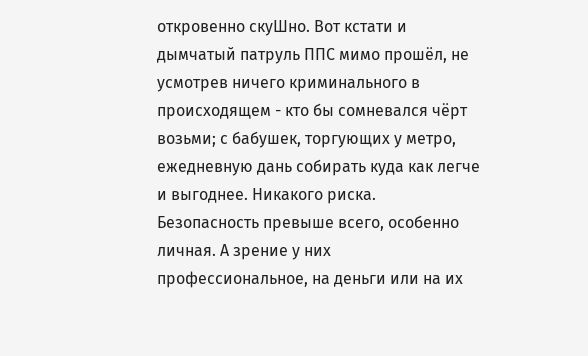откровенно скуШно. Вот кстати и дымчатый патруль ППС мимо прошёл, не усмотрев ничего криминального в происходящем - кто бы сомневался чёрт возьми; с бабушек, торгующих у метро, ежедневную дань собирать куда как легче и выгоднее. Никакого риска. Безопасность превыше всего, особенно личная. А зрение у них профессиональное, на деньги или на их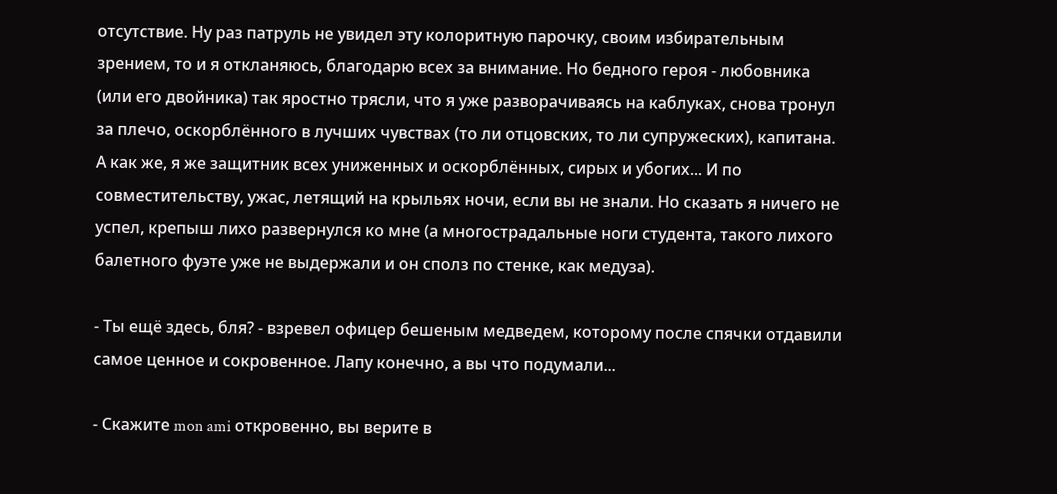отсутствие. Ну раз патруль не увидел эту колоритную парочку, своим избирательным зрением, то и я откланяюсь, благодарю всех за внимание. Но бедного героя - любовника (или его двойника) так яростно трясли, что я уже разворачиваясь на каблуках, снова тронул за плечо, оскорблённого в лучших чувствах (то ли отцовских, то ли супружеских), капитана. А как же, я же защитник всех униженных и оскорблённых, сирых и убогих... И по совместительству, ужас, летящий на крыльях ночи, если вы не знали. Но сказать я ничего не успел, крепыш лихо развернулся ко мне (а многострадальные ноги студента, такого лихого балетного фуэте уже не выдержали и он сполз по стенке, как медуза).

- Ты ещё здесь, бля? - взревел офицер бешеным медведем, которому после спячки отдавили самое ценное и сокровенное. Лапу конечно, а вы что подумали...

- Скажите mon ami откровенно, вы верите в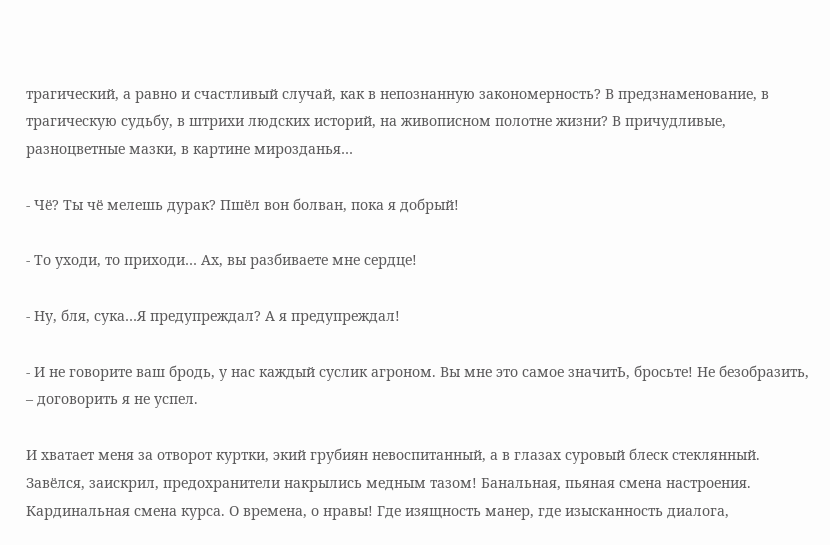трагический, а равно и счастливый случай, как в непознанную закономерность? В предзнаменование, в трагическую судьбу, в штрихи людских историй, на живописном полотне жизни? В причудливые, разноцветные мазки, в картине мирозданья…

- Чё? Ты чё мелешь дурак? Пшёл вон болван, пока я добрый!

- То уходи, то приходи… Ах, вы разбиваете мне сердце!

- Ну, бля, сука…Я предупреждал? А я предупреждал!

- И не говорите ваш бродь, у нас каждый суслик агроном. Вы мне это самое значитЬ, бросьте! Не безобразить, – договорить я не успел.

И хватает меня за отворот куртки, экий грубиян невоспитанный, а в глазах суровый блеск стеклянный. Завёлся, заискрил, предохранители накрылись медным тазом! Банальная, пьяная смена настроения. Кардинальная смена курса. О времена, о нравы! Где изящность манер, где изысканность диалога,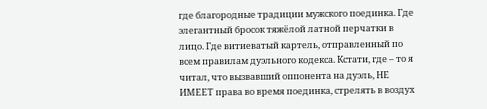где благородные традиции мужского поединка. Где элегантный бросок тяжёлой латной перчатки в лицо. Где витиеватый картель, отправленный по всем правилам дуэльного кодекса. Кстати, где – то я читал, что вызвавший оппонента на дуэль, НЕ ИМЕЕТ права во время поединка, стрелять в воздух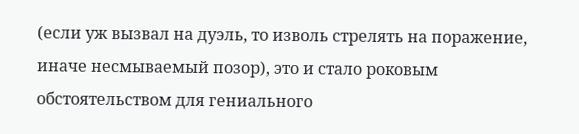(если уж вызвал на дуэль, то изволь стрелять на поражение, иначе несмываемый позор), это и стало роковым обстоятельством для гениального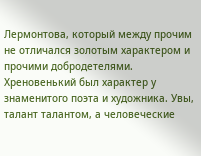Лермонтова, который между прочим не отличался золотым характером и прочими добродетелями. Хреновенький был характер у знаменитого поэта и художника. Увы, талант талантом, а человеческие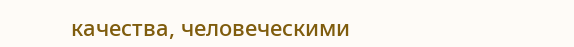качества, человеческими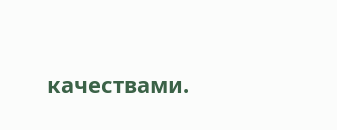качествами.